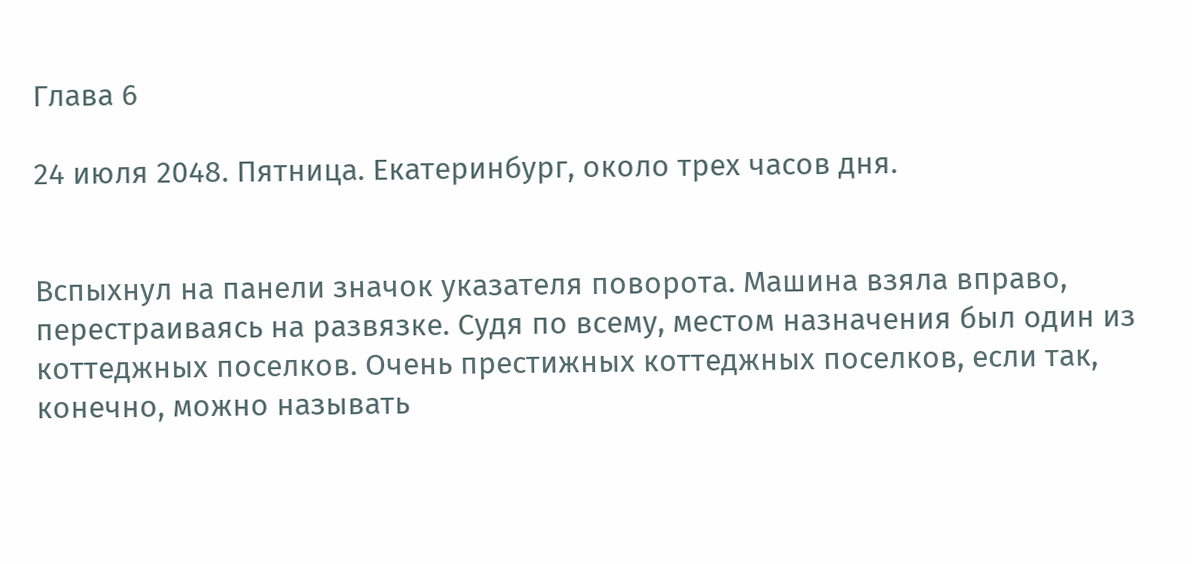Глава 6

24 июля 2048. Пятница. Екатеринбург, около трех часов дня.


Вспыхнул на панели значок указателя поворота. Машина взяла вправо, перестраиваясь на развязке. Судя по всему, местом назначения был один из коттеджных поселков. Очень престижных коттеджных поселков, если так, конечно, можно называть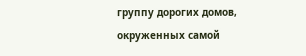группу дорогих домов, окруженных самой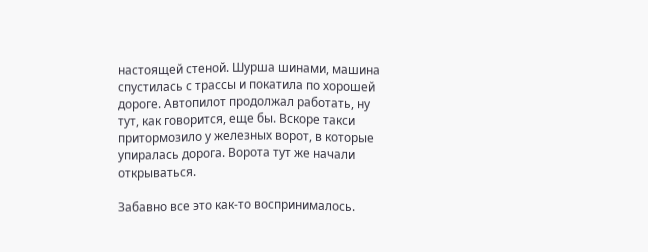настоящей стеной. Шурша шинами, машина спустилась с трассы и покатила по хорошей дороге. Автопилот продолжал работать, ну тут, как говорится, еще бы. Вскоре такси притормозило у железных ворот, в которые упиралась дорога. Ворота тут же начали открываться.

Забавно все это как-то воспринималось.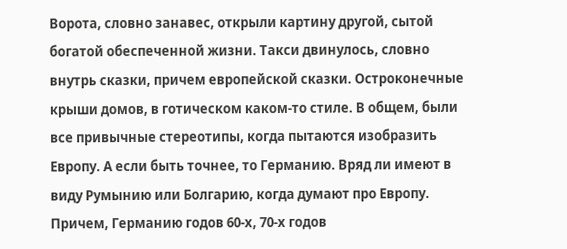Ворота, словно занавес, открыли картину другой, сытой богатой обеспеченной жизни. Такси двинулось, словно внутрь сказки, причем европейской сказки. Остроконечные крыши домов, в готическом каком-то стиле. В общем, были все привычные стереотипы, когда пытаются изобразить Европу. А если быть точнее, то Германию. Вряд ли имеют в виду Румынию или Болгарию, когда думают про Европу. Причем, Германию годов 60-х, 70-х годов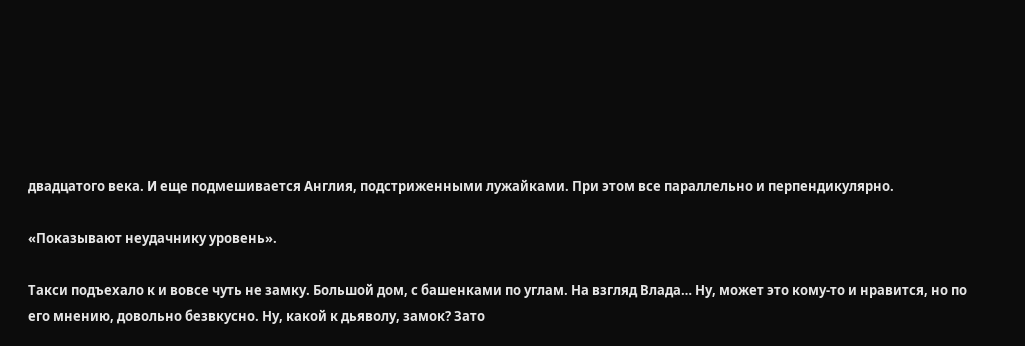двадцатого века. И еще подмешивается Англия, подстриженными лужайками. При этом все параллельно и перпендикулярно.

«Показывают неудачнику уровень».

Такси подъехало к и вовсе чуть не замку. Большой дом, с башенками по углам. На взгляд Влада… Ну, может это кому-то и нравится, но по его мнению, довольно безвкусно. Ну, какой к дьяволу, замок? Зато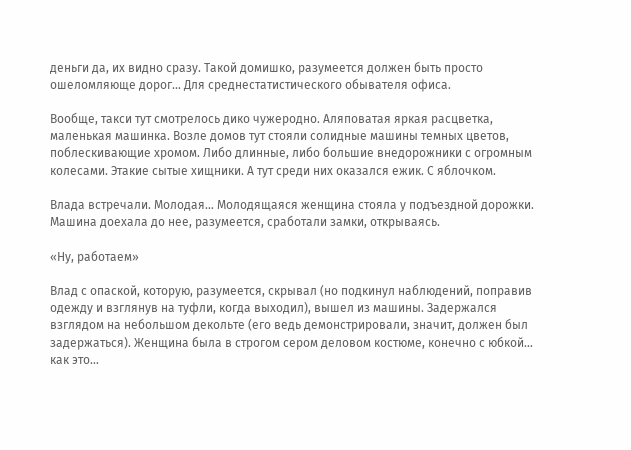деньги да, их видно сразу. Такой домишко, разумеется должен быть просто ошеломляюще дорог… Для среднестатистического обывателя офиса.

Вообще, такси тут смотрелось дико чужеродно. Аляповатая яркая расцветка, маленькая машинка. Возле домов тут стояли солидные машины темных цветов, поблескивающие хромом. Либо длинные, либо большие внедорожники с огромным колесами. Этакие сытые хищники. А тут среди них оказался ежик. С яблочком.

Влада встречали. Молодая… Молодящаяся женщина стояла у подъездной дорожки. Машина доехала до нее, разумеется, сработали замки, открываясь.

«Ну, работаем»

Влад с опаской, которую, разумеется, скрывал (но подкинул наблюдений, поправив одежду и взглянув на туфли, когда выходил), вышел из машины. Задержался взглядом на небольшом декольте (его ведь демонстрировали, значит, должен был задержаться). Женщина была в строгом сером деловом костюме, конечно с юбкой… как это…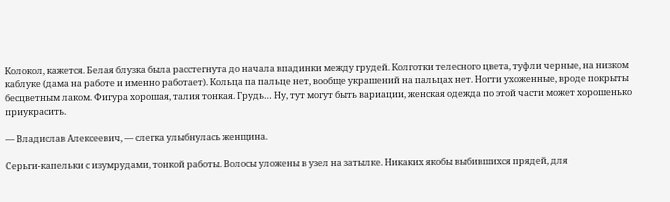Колокол, кажется. Белая блузка была расстегнута до начала впадинки между грудей. Колготки телесного цвета, туфли черные, на низком каблуке (дама на работе и именно работает). Кольца па пальце нет, вообще украшений на пальцах нет. Ногти ухоженные, вроде покрыты бесцветным лаком. Фигура хорошая, талия тонкая. Грудь… Ну, тут могут быть вариации, женская одежда по этой части может хорошенько приукрасить.

— Владислав Алексеевич, — слегка улыбнулась женщина.

Серьги-капельки с изумрудами, тонкой работы. Волосы уложены в узел на затылке. Никаких якобы выбившихся прядей, для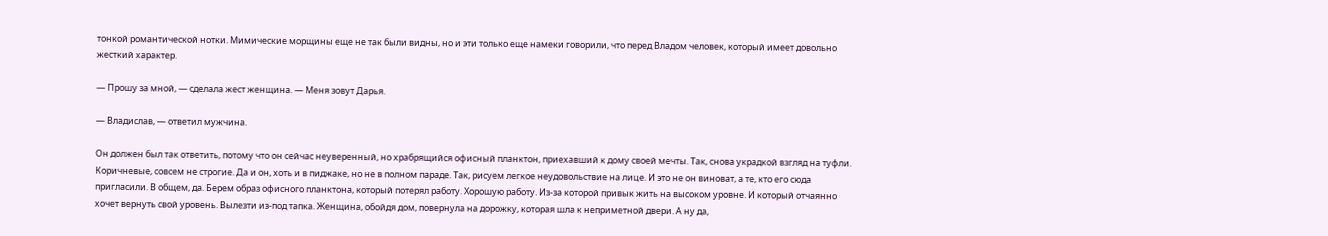тонкой романтической нотки. Мимические морщины еще не так были видны, но и эти только еще намеки говорили, что перед Владом человек, который имеет довольно жесткий характер.

— Прошу за мной, — сделала жест женщина. — Меня зовут Дарья.

— Владислав, — ответил мужчина.

Он должен был так ответить, потому что он сейчас неуверенный, но храбрящийся офисный планктон, приехавший к дому своей мечты. Так, снова украдкой взгляд на туфли. Коричневые, совсем не строгие. Да и он, хоть и в пиджаке, но не в полном параде. Так, рисуем легкое неудовольствие на лице. И это не он виноват, а те, кто его сюда пригласили. В общем, да. Берем образ офисного планктона, который потерял работу. Хорошую работу. Из-за которой привык жить на высоком уровне. И который отчаянно хочет вернуть свой уровень. Вылезти из-под тапка. Женщина, обойдя дом, повернула на дорожку, которая шла к неприметной двери. А ну да,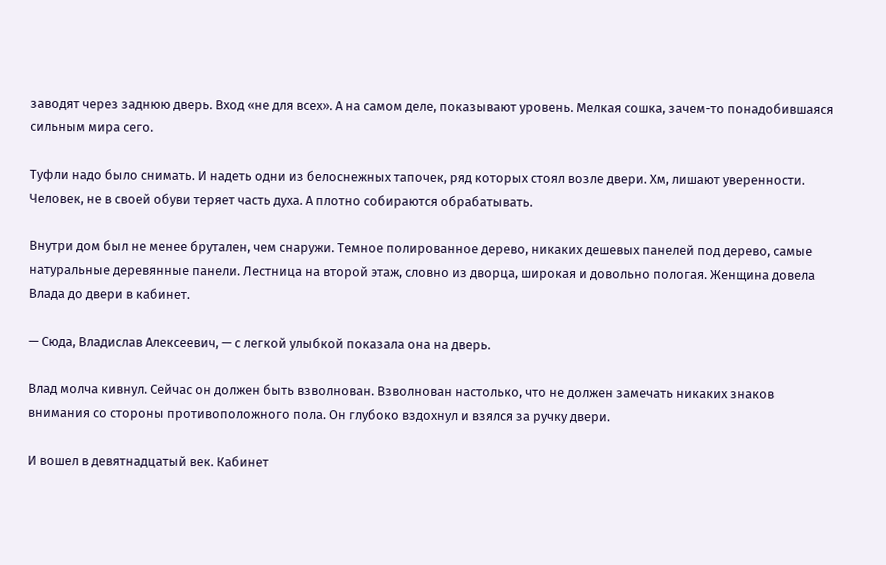заводят через заднюю дверь. Вход «не для всех». А на самом деле, показывают уровень. Мелкая сошка, зачем-то понадобившаяся сильным мира сего.

Туфли надо было снимать. И надеть одни из белоснежных тапочек, ряд которых стоял возле двери. Хм, лишают уверенности. Человек, не в своей обуви теряет часть духа. А плотно собираются обрабатывать.

Внутри дом был не менее брутален, чем снаружи. Темное полированное дерево, никаких дешевых панелей под дерево, самые натуральные деревянные панели. Лестница на второй этаж, словно из дворца, широкая и довольно пологая. Женщина довела Влада до двери в кабинет.

— Сюда, Владислав Алексеевич, — с легкой улыбкой показала она на дверь.

Влад молча кивнул. Сейчас он должен быть взволнован. Взволнован настолько, что не должен замечать никаких знаков внимания со стороны противоположного пола. Он глубоко вздохнул и взялся за ручку двери.

И вошел в девятнадцатый век. Кабинет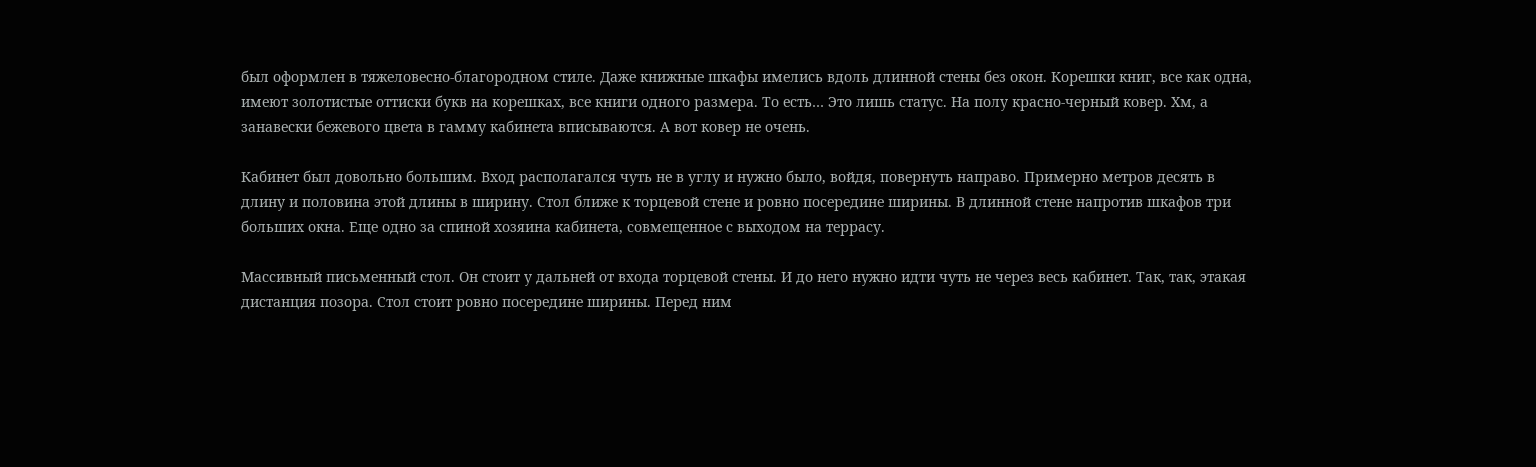был оформлен в тяжеловесно-благородном стиле. Даже книжные шкафы имелись вдоль длинной стены без окон. Корешки книг, все как одна, имеют золотистые оттиски букв на корешках, все книги одного размера. То есть… Это лишь статус. На полу красно-черный ковер. Хм, а занавески бежевого цвета в гамму кабинета вписываются. А вот ковер не очень.

Кабинет был довольно большим. Вход располагался чуть не в углу и нужно было, войдя, повернуть направо. Примерно метров десять в длину и половина этой длины в ширину. Стол ближе к торцевой стене и ровно посередине ширины. В длинной стене напротив шкафов три больших окна. Еще одно за спиной хозяина кабинета, совмещенное с выходом на террасу.

Массивный письменный стол. Он стоит у дальней от входа торцевой стены. И до него нужно идти чуть не через весь кабинет. Так, так, этакая дистанция позора. Стол стоит ровно посередине ширины. Перед ним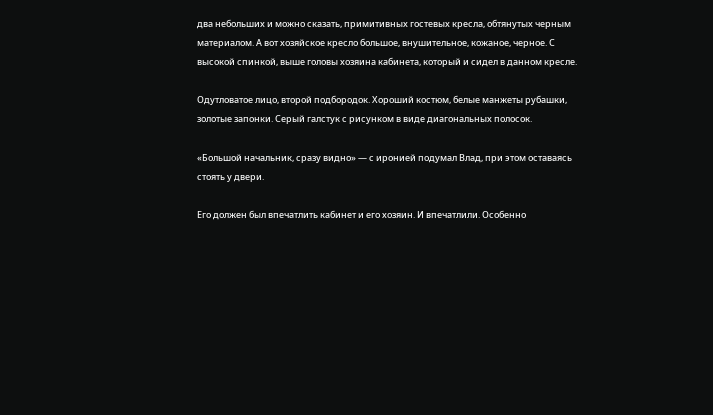два небольших и можно сказать, примитивных гостевых кресла, обтянутых черным материалом. А вот хозяйское кресло большое, внушительное, кожаное, черное. С высокой спинкой, выше головы хозяина кабинета, который и сидел в данном кресле.

Одутловатое лицо, второй подбородок. Хороший костюм, белые манжеты рубашки, золотые запонки. Серый галстук с рисунком в виде диагональных полосок.

«Большой начальник, сразу видно» — с иронией подумал Влад, при этом оставаясь стоять у двери.

Его должен был впечатлить кабинет и его хозяин. И впечатлили. Особенно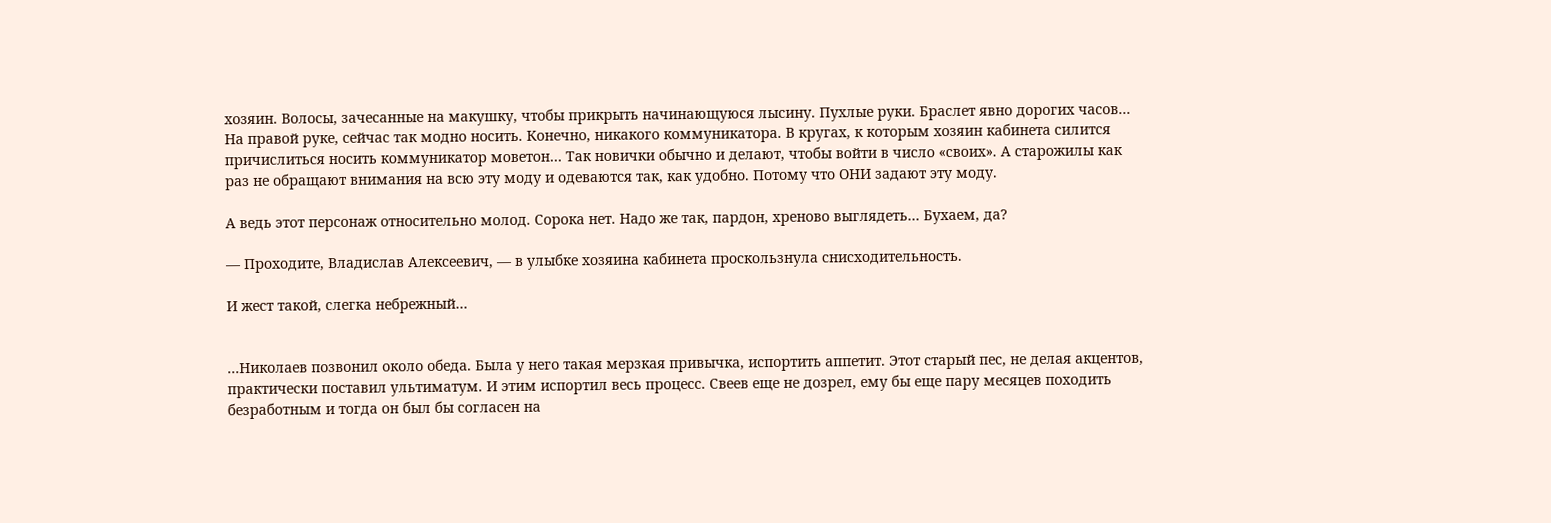хозяин. Волосы, зачесанные на макушку, чтобы прикрыть начинающуюся лысину. Пухлые руки. Браслет явно дорогих часов… На правой руке, сейчас так модно носить. Конечно, никакого коммуникатора. В кругах, к которым хозяин кабинета силится причислиться носить коммуникатор моветон… Так новички обычно и делают, чтобы войти в число «своих». А старожилы как раз не обращают внимания на всю эту моду и одеваются так, как удобно. Потому что ОНИ задают эту моду.

А ведь этот персонаж относительно молод. Сорока нет. Надо же так, пардон, хреново выглядеть… Бухаем, да?

— Проходите, Владислав Алексеевич, — в улыбке хозяина кабинета проскользнула снисходительность.

И жест такой, слегка небрежный…


…Николаев позвонил около обеда. Была у него такая мерзкая привычка, испортить аппетит. Этот старый пес, не делая акцентов, практически поставил ультиматум. И этим испортил весь процесс. Свеев еще не дозрел, ему бы еще пару месяцев походить безработным и тогда он был бы согласен на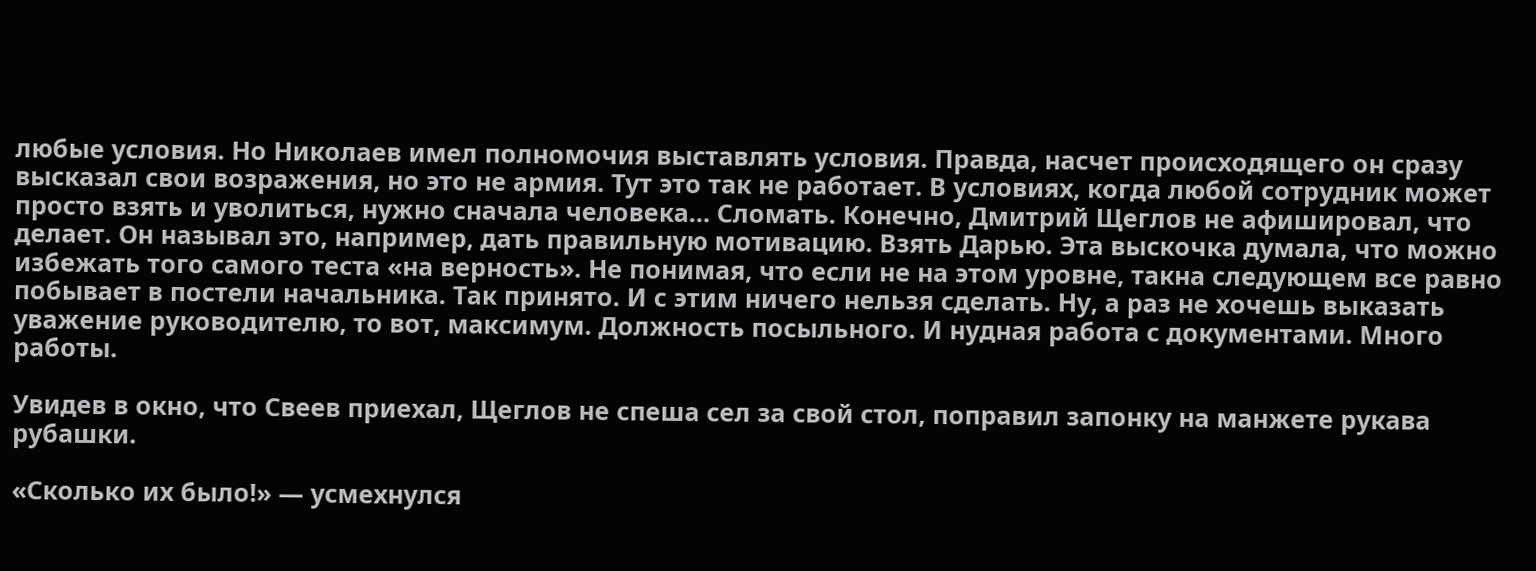любые условия. Но Николаев имел полномочия выставлять условия. Правда, насчет происходящего он сразу высказал свои возражения, но это не армия. Тут это так не работает. В условиях, когда любой сотрудник может просто взять и уволиться, нужно сначала человека… Сломать. Конечно, Дмитрий Щеглов не афишировал, что делает. Он называл это, например, дать правильную мотивацию. Взять Дарью. Эта выскочка думала, что можно избежать того самого теста «на верность». Не понимая, что если не на этом уровне, такна следующем все равно побывает в постели начальника. Так принято. И с этим ничего нельзя сделать. Ну, а раз не хочешь выказать уважение руководителю, то вот, максимум. Должность посыльного. И нудная работа с документами. Много работы.

Увидев в окно, что Свеев приехал, Щеглов не спеша сел за свой стол, поправил запонку на манжете рукава рубашки.

«Сколько их было!» — усмехнулся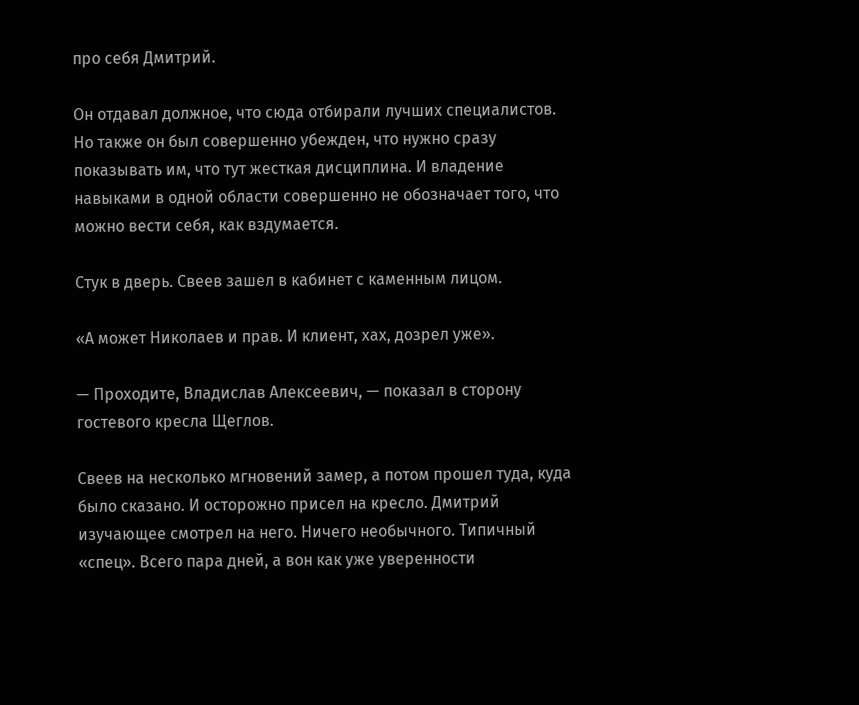про себя Дмитрий.

Он отдавал должное, что сюда отбирали лучших специалистов. Но также он был совершенно убежден, что нужно сразу показывать им, что тут жесткая дисциплина. И владение навыками в одной области совершенно не обозначает того, что можно вести себя, как вздумается.

Стук в дверь. Свеев зашел в кабинет с каменным лицом.

«А может Николаев и прав. И клиент, хах, дозрел уже».

— Проходите, Владислав Алексеевич, — показал в сторону гостевого кресла Щеглов.

Свеев на несколько мгновений замер, а потом прошел туда, куда было сказано. И осторожно присел на кресло. Дмитрий изучающее смотрел на него. Ничего необычного. Типичный «спец». Всего пара дней, а вон как уже уверенности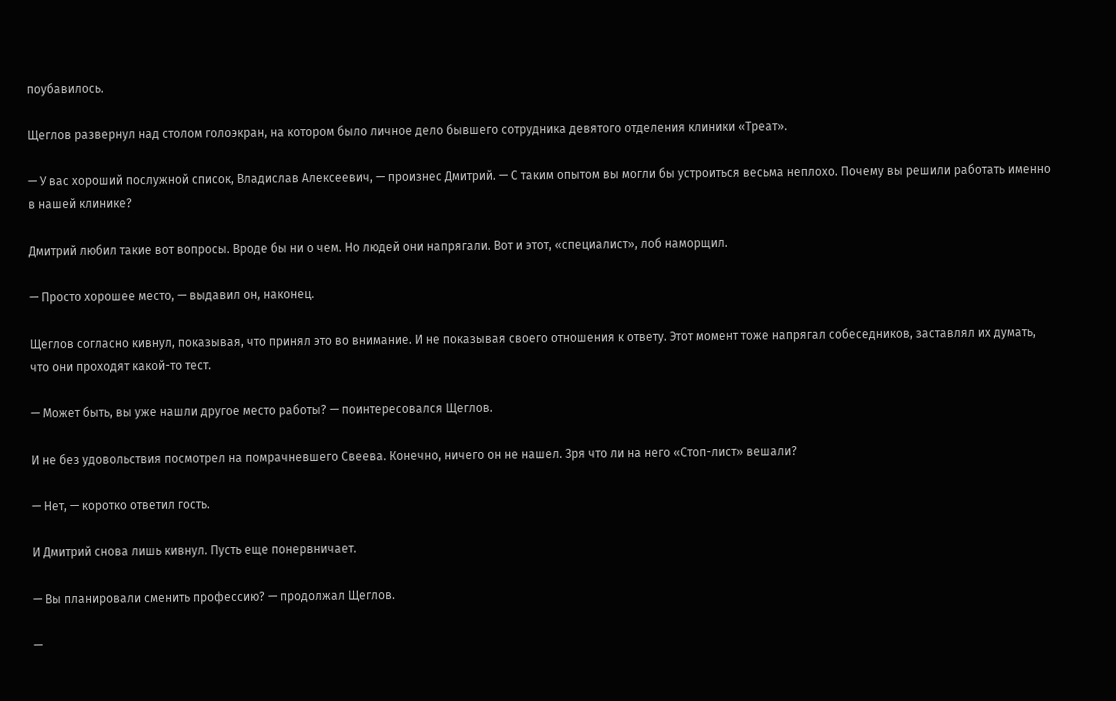поубавилось.

Щеглов развернул над столом голоэкран, на котором было личное дело бывшего сотрудника девятого отделения клиники «Треат».

— У вас хороший послужной список, Владислав Алексеевич, — произнес Дмитрий. — С таким опытом вы могли бы устроиться весьма неплохо. Почему вы решили работать именно в нашей клинике?

Дмитрий любил такие вот вопросы. Вроде бы ни о чем. Но людей они напрягали. Вот и этот, «специалист», лоб наморщил.

— Просто хорошее место, — выдавил он, наконец.

Щеглов согласно кивнул, показывая, что принял это во внимание. И не показывая своего отношения к ответу. Этот момент тоже напрягал собеседников, заставлял их думать, что они проходят какой-то тест.

— Может быть, вы уже нашли другое место работы? — поинтересовался Щеглов.

И не без удовольствия посмотрел на помрачневшего Свеева. Конечно, ничего он не нашел. Зря что ли на него «Стоп-лист» вешали?

— Нет, — коротко ответил гость.

И Дмитрий снова лишь кивнул. Пусть еще понервничает.

— Вы планировали сменить профессию? — продолжал Щеглов.

—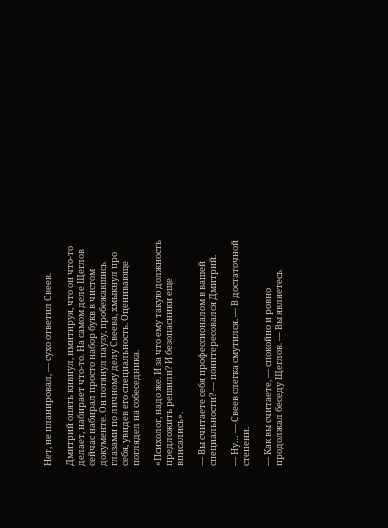Нет, не планировал, — сухо ответил Свеев.

Дмитрий опять кивнул, имитируя, что он что-то делает, набирает что-то. На самом деле Щеглов сейчас набирал просто набор букв в чистом документе. Он потянул паузу, пробежавшись глазами по личному делу Свеева, хмыкнул про себя, увидев его специальность. Оценивающе поглядел на собеседника.

«Психолог, надо же. И за что ему такую должность предложить решили? И безопасники еще вписались».

— Вы считаете себя профессионалом в вашей специальности? — поинтересовался Дмитрий.

— Ну… — Свеев слегка смутился. — В достаточной степени.

— Как вы считаете, — спокойно и ровно продолжал беседу Щеглов. — Вы являетесь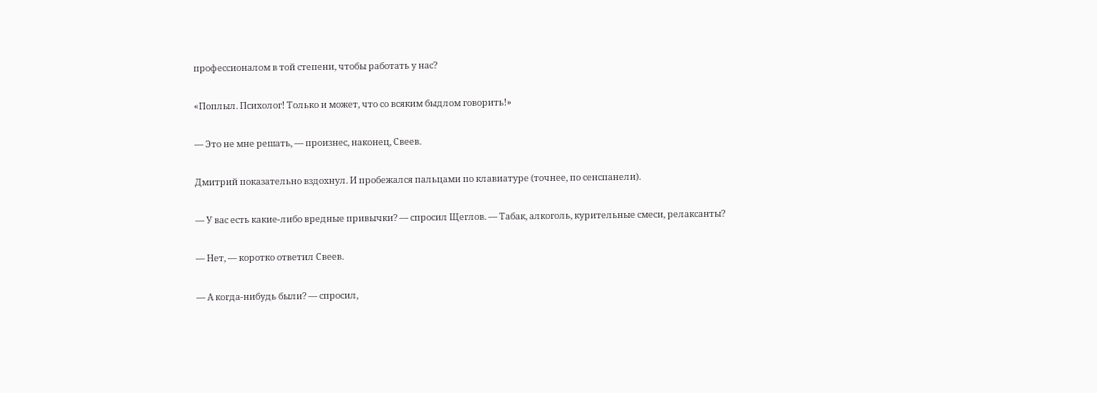профессионалом в той степени, чтобы работать у нас?

«Поплыл. Психолог! Только и может, что со всяким быдлом говорить!»

— Это не мне решать, — произнес, наконец, Свеев.

Дмитрий показательно вздохнул. И пробежался пальцами по клавиатуре (точнее, по сенспанели).

— У вас есть какие-либо вредные привычки? — спросил Щеглов. — Табак, алкоголь, курительные смеси, релаксанты?

— Нет, — коротко ответил Свеев.

— А когда-нибудь были? — спросил,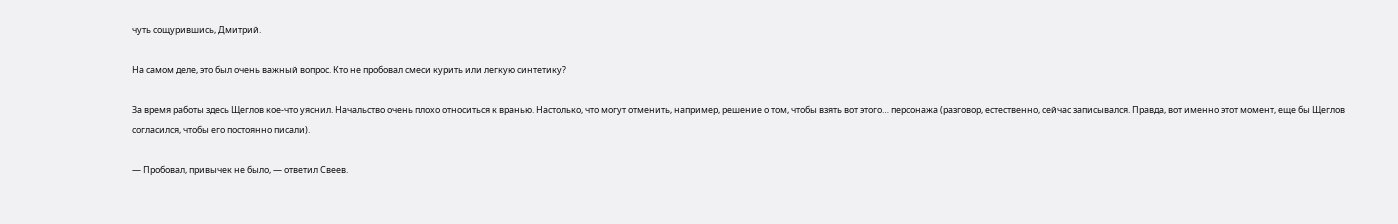чуть сощурившись, Дмитрий.

На самом деле, это был очень важный вопрос. Кто не пробовал смеси курить или легкую синтетику?

За время работы здесь Щеглов кое-что уяснил. Начальство очень плохо относиться к вранью. Настолько, что могут отменить, например, решение о том, чтобы взять вот этого… персонажа (разговор, естественно, сейчас записывался. Правда, вот именно этот момент, еще бы Щеглов согласился, чтобы его постоянно писали).

— Пробовал, привычек не было, — ответил Свеев.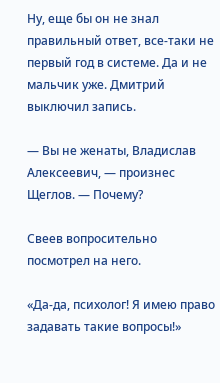Ну, еще бы он не знал правильный ответ, все-таки не первый год в системе. Да и не мальчик уже. Дмитрий выключил запись.

— Вы не женаты, Владислав Алексеевич, — произнес Щеглов. — Почему?

Свеев вопросительно посмотрел на него.

«Да-да, психолог! Я имею право задавать такие вопросы!»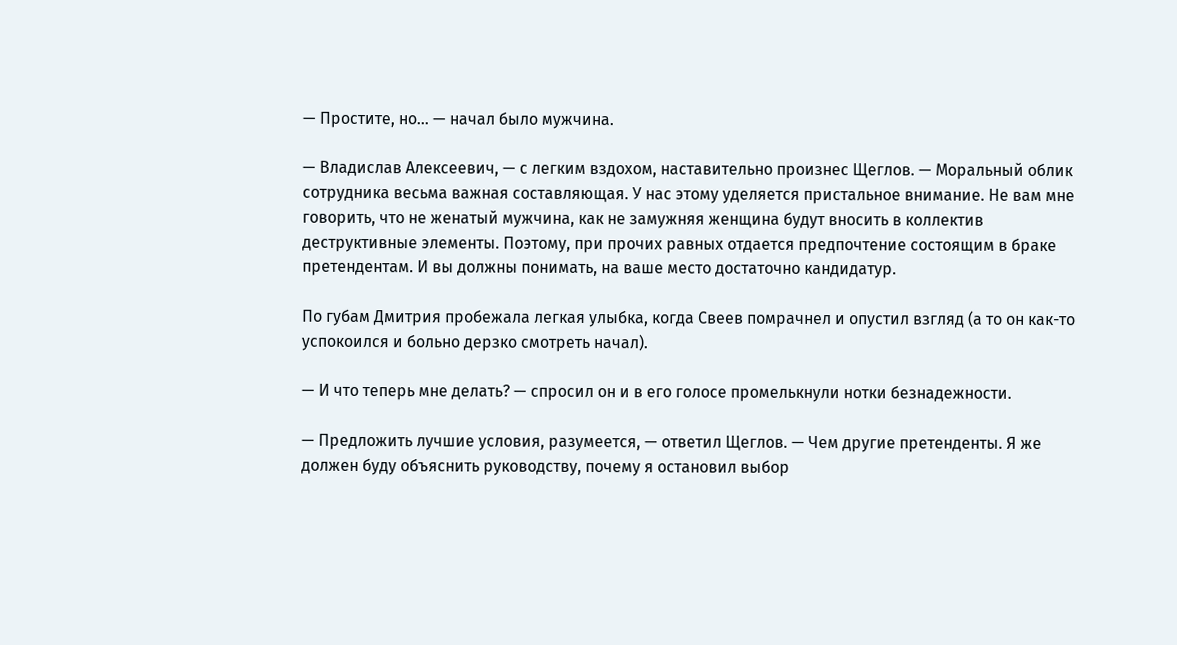— Простите, но… — начал было мужчина.

— Владислав Алексеевич, — с легким вздохом, наставительно произнес Щеглов. — Моральный облик сотрудника весьма важная составляющая. У нас этому уделяется пристальное внимание. Не вам мне говорить, что не женатый мужчина, как не замужняя женщина будут вносить в коллектив деструктивные элементы. Поэтому, при прочих равных отдается предпочтение состоящим в браке претендентам. И вы должны понимать, на ваше место достаточно кандидатур.

По губам Дмитрия пробежала легкая улыбка, когда Свеев помрачнел и опустил взгляд (а то он как-то успокоился и больно дерзко смотреть начал).

— И что теперь мне делать? — спросил он и в его голосе промелькнули нотки безнадежности.

— Предложить лучшие условия, разумеется, — ответил Щеглов. — Чем другие претенденты. Я же должен буду объяснить руководству, почему я остановил выбор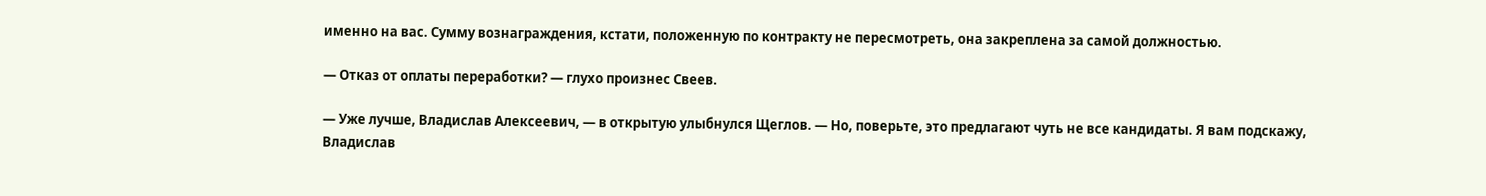именно на вас. Сумму вознаграждения, кстати, положенную по контракту не пересмотреть, она закреплена за самой должностью.

— Отказ от оплаты переработки? — глухо произнес Свеев.

— Уже лучше, Владислав Алексеевич, — в открытую улыбнулся Щеглов. — Но, поверьте, это предлагают чуть не все кандидаты. Я вам подскажу, Владислав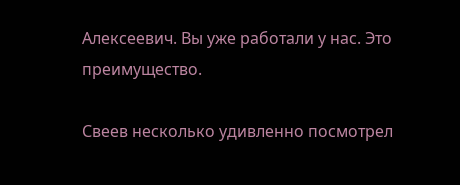Алексеевич. Вы уже работали у нас. Это преимущество.

Свеев несколько удивленно посмотрел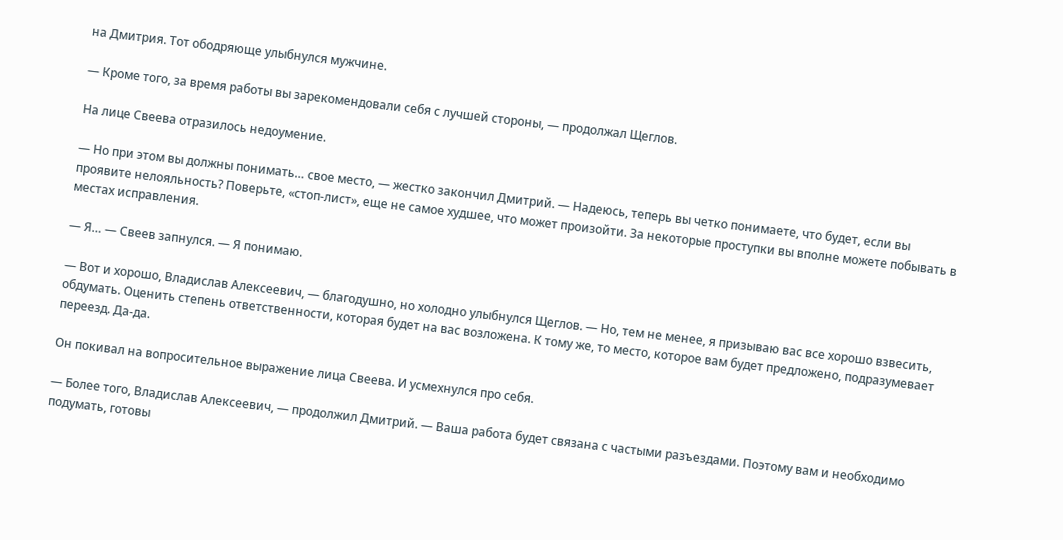на Дмитрия. Тот ободряюще улыбнулся мужчине.

— Кроме того, за время работы вы зарекомендовали себя с лучшей стороны, — продолжал Щеглов.

На лице Свеева отразилось недоумение.

— Но при этом вы должны понимать… свое место, — жестко закончил Дмитрий. — Надеюсь, теперь вы четко понимаете, что будет, если вы проявите нелояльность? Поверьте, «стоп-лист», еще не самое худшее, что может произойти. За некоторые проступки вы вполне можете побывать в местах исправления.

— Я… — Свеев запнулся. — Я понимаю.

— Вот и хорошо, Владислав Алексеевич, — благодушно, но холодно улыбнулся Щеглов. — Но, тем не менее, я призываю вас все хорошо взвесить, обдумать. Оценить степень ответственности, которая будет на вас возложена. К тому же, то место, которое вам будет предложено, подразумевает переезд. Да-да.

Он покивал на вопросительное выражение лица Свеева. И усмехнулся про себя.

— Более того, Владислав Алексеевич, — продолжил Дмитрий. — Ваша работа будет связана с частыми разъездами. Поэтому вам и необходимо подумать, готовы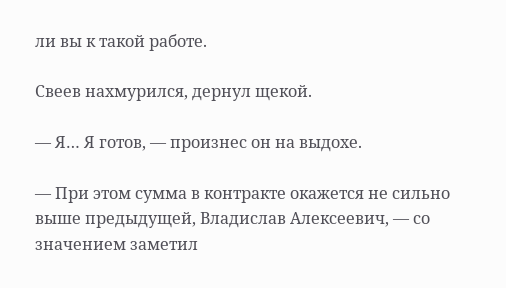ли вы к такой работе.

Свеев нахмурился, дернул щекой.

— Я… Я готов, — произнес он на выдохе.

— При этом сумма в контракте окажется не сильно выше предыдущей, Владислав Алексеевич, — со значением заметил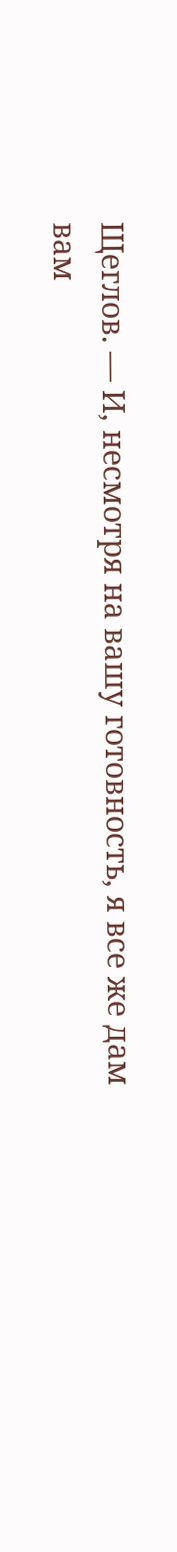Щеглов. — И, несмотря на вашу готовность, я все же дам вам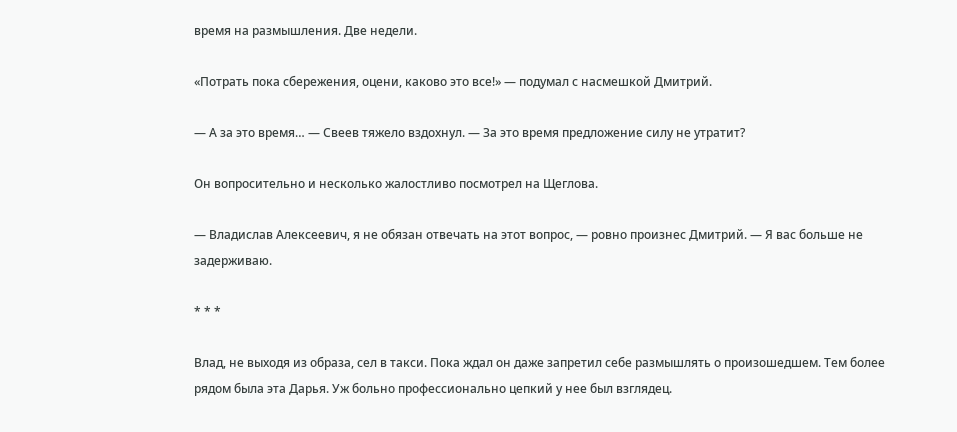время на размышления. Две недели.

«Потрать пока сбережения, оцени, каково это все!» — подумал с насмешкой Дмитрий.

— А за это время… — Свеев тяжело вздохнул. — За это время предложение силу не утратит?

Он вопросительно и несколько жалостливо посмотрел на Щеглова.

— Владислав Алексеевич, я не обязан отвечать на этот вопрос, — ровно произнес Дмитрий. — Я вас больше не задерживаю.

* * *

Влад, не выходя из образа, сел в такси. Пока ждал он даже запретил себе размышлять о произошедшем. Тем более рядом была эта Дарья. Уж больно профессионально цепкий у нее был взглядец.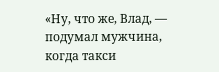«Ну, что же, Влад, — подумал мужчина, когда такси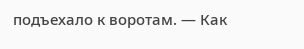подъехало к воротам. — Как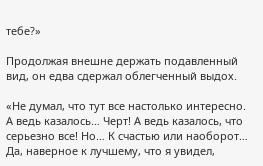тебе?»

Продолжая внешне держать подавленный вид, он едва сдержал облегченный выдох.

«Не думал, что тут все настолько интересно. А ведь казалось… Черт! А ведь казалось, что серьезно все! Но… К счастью или наоборот… Да, наверное к лучшему, что я увидел,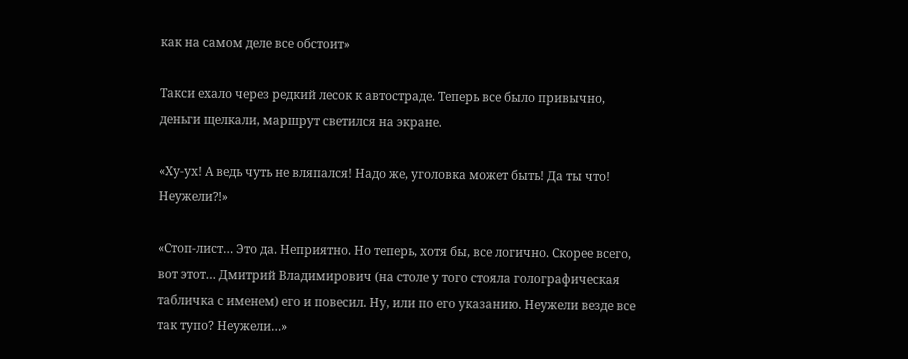как на самом деле все обстоит»

Такси ехало через редкий лесок к автостраде. Теперь все было привычно, деньги щелкали, маршрут светился на экране.

«Ху-ух! А ведь чуть не вляпался! Надо же, уголовка может быть! Да ты что! Неужели⁈»

«Стоп-лист… Это да. Неприятно. Но теперь, хотя бы, все логично. Скорее всего, вот этот… Дмитрий Владимирович (на столе у того стояла голографическая табличка с именем) его и повесил. Ну, или по его указанию. Неужели везде все так тупо? Неужели…»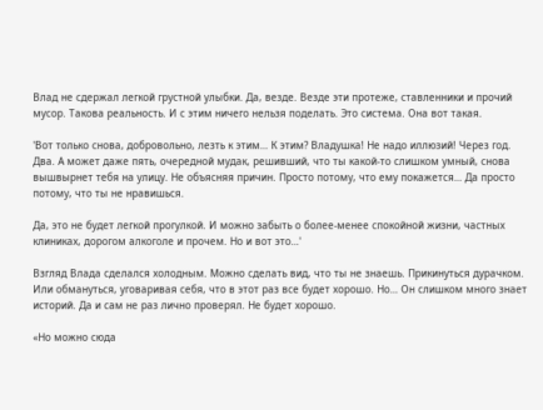Влад не сдержал легкой грустной улыбки. Да, везде. Везде эти протеже, ставленники и прочий мусор. Такова реальность. И с этим ничего нельзя поделать. Это система. Она вот такая.

'Вот только снова, добровольно, лезть к этим… К этим? Владушка! Не надо иллюзий! Через год. Два. А может даже пять, очередной мудак, решивший, что ты какой-то слишком умный, снова вышвырнет тебя на улицу. Не объясняя причин. Просто потому, что ему покажется… Да просто потому, что ты не нравишься.

Да, это не будет легкой прогулкой. И можно забыть о более-менее спокойной жизни, частных клиниках, дорогом алкоголе и прочем. Но и вот это…'

Взгляд Влада сделался холодным. Можно сделать вид, что ты не знаешь. Прикинуться дурачком. Или обмануться, уговаривая себя, что в этот раз все будет хорошо. Но… Он слишком много знает историй. Да и сам не раз лично проверял. Не будет хорошо.

«Но можно сюда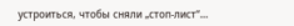устроиться, чтобы сняли „стоп-лист“…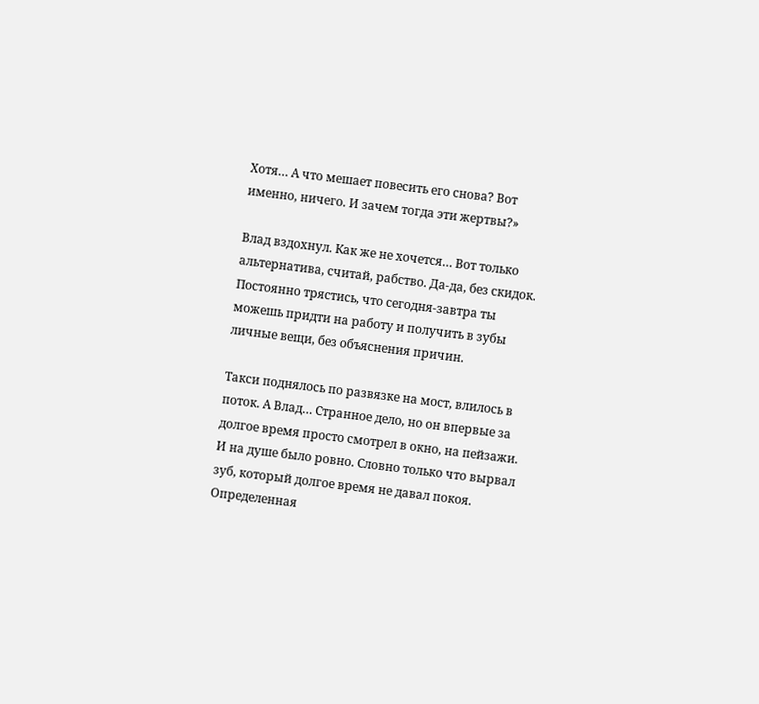Хотя… А что мешает повесить его снова? Вот именно, ничего. И зачем тогда эти жертвы?»

Влад вздохнул. Как же не хочется… Вот только альтернатива, считай, рабство. Да-да, без скидок. Постоянно трястись, что сегодня-завтра ты можешь придти на работу и получить в зубы личные вещи, без объяснения причин.

Такси поднялось по развязке на мост, влилось в поток. А Влад… Странное дело, но он впервые за долгое время просто смотрел в окно, на пейзажи. И на душе было ровно. Словно только что вырвал зуб, который долгое время не давал покоя. Определенная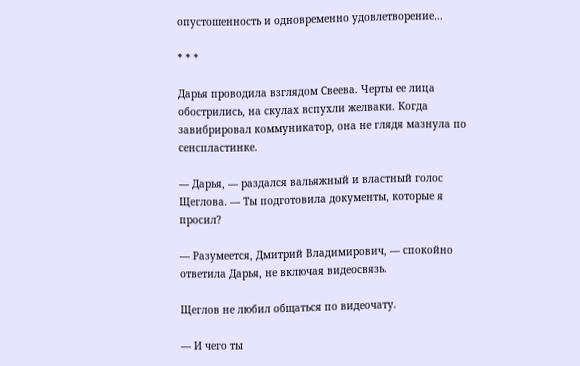опустошенность и одновременно удовлетворение…

* * *

Дарья проводила взглядом Свеева. Черты ее лица обострились, на скулах вспухли желваки. Когда завибрировал коммуникатор, она не глядя мазнула по сенспластинке.

— Дарья, — раздался вальяжный и властный голос Щеглова. — Ты подготовила документы, которые я просил?

— Разумеется, Дмитрий Владимирович, — спокойно ответила Дарья, не включая видеосвязь.

Щеглов не любил общаться по видеочату.

— И чего ты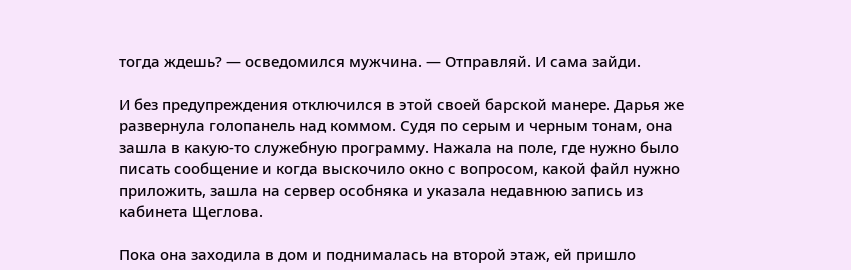тогда ждешь? — осведомился мужчина. — Отправляй. И сама зайди.

И без предупреждения отключился в этой своей барской манере. Дарья же развернула голопанель над коммом. Судя по серым и черным тонам, она зашла в какую-то служебную программу. Нажала на поле, где нужно было писать сообщение и когда выскочило окно с вопросом, какой файл нужно приложить, зашла на сервер особняка и указала недавнюю запись из кабинета Щеглова.

Пока она заходила в дом и поднималась на второй этаж, ей пришло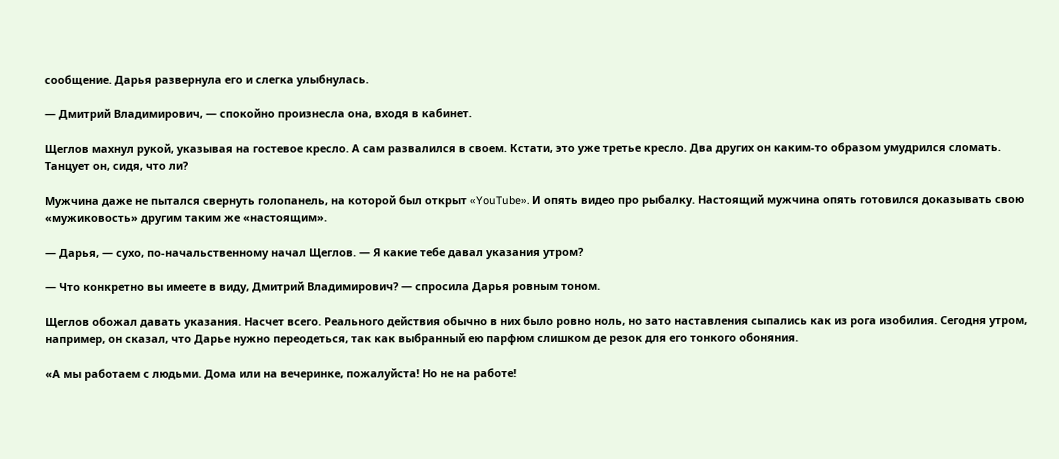сообщение. Дарья развернула его и слегка улыбнулась.

— Дмитрий Владимирович, — спокойно произнесла она, входя в кабинет.

Щеглов махнул рукой, указывая на гостевое кресло. А сам развалился в своем. Кстати, это уже третье кресло. Два других он каким-то образом умудрился сломать. Танцует он, сидя, что ли?

Мужчина даже не пытался свернуть голопанель, на которой был открыт «YouTube». И опять видео про рыбалку. Настоящий мужчина опять готовился доказывать свою «мужиковость» другим таким же «настоящим».

— Дарья, — сухо, по-начальственному начал Щеглов. — Я какие тебе давал указания утром?

— Что конкретно вы имеете в виду, Дмитрий Владимирович? — спросила Дарья ровным тоном.

Щеглов обожал давать указания. Насчет всего. Реального действия обычно в них было ровно ноль, но зато наставления сыпались как из рога изобилия. Сегодня утром, например, он сказал, что Дарье нужно переодеться, так как выбранный ею парфюм слишком де резок для его тонкого обоняния.

«А мы работаем с людьми. Дома или на вечеринке, пожалуйста! Но не на работе!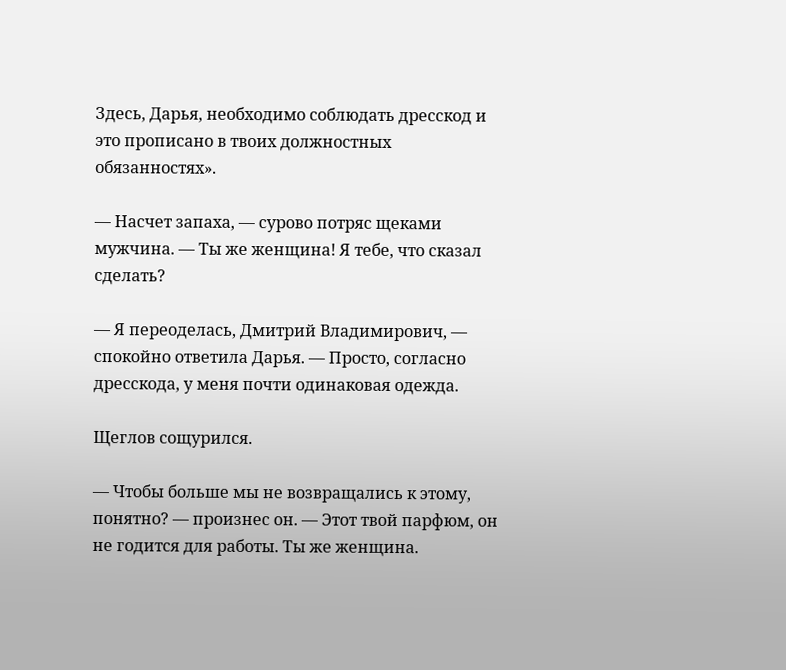Здесь, Дарья, необходимо соблюдать дресскод и это прописано в твоих должностных обязанностях».

— Насчет запаха, — сурово потряс щеками мужчина. — Ты же женщина! Я тебе, что сказал сделать?

— Я переоделась, Дмитрий Владимирович, — спокойно ответила Дарья. — Просто, согласно дресскода, у меня почти одинаковая одежда.

Щеглов сощурился.

— Чтобы больше мы не возвращались к этому, понятно? — произнес он. — Этот твой парфюм, он не годится для работы. Ты же женщина.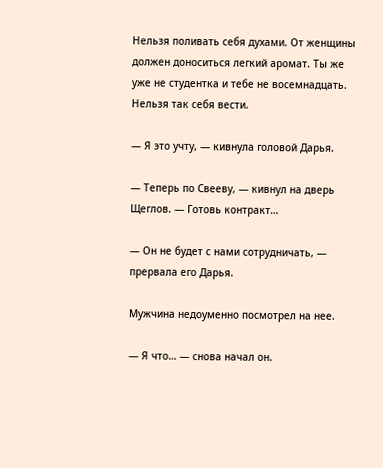Нельзя поливать себя духами. От женщины должен доноситься легкий аромат. Ты же уже не студентка и тебе не восемнадцать. Нельзя так себя вести.

— Я это учту, — кивнула головой Дарья.

— Теперь по Свееву, — кивнул на дверь Щеглов. — Готовь контракт…

— Он не будет с нами сотрудничать, — прервала его Дарья.

Мужчина недоуменно посмотрел на нее.

— Я что… — снова начал он.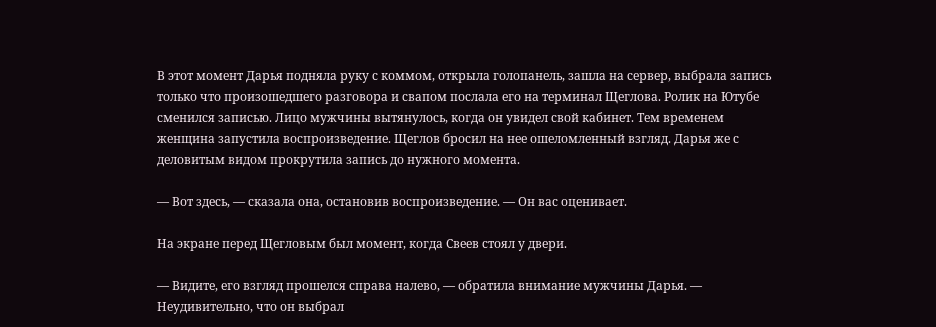В этот момент Дарья подняла руку с коммом, открыла голопанель, зашла на сервер, выбрала запись только что произошедшего разговора и свапом послала его на терминал Щеглова. Ролик на Ютубе сменился записью. Лицо мужчины вытянулось, когда он увидел свой кабинет. Тем временем женщина запустила воспроизведение. Щеглов бросил на нее ошеломленный взгляд. Дарья же с деловитым видом прокрутила запись до нужного момента.

— Вот здесь, — сказала она, остановив воспроизведение. — Он вас оценивает.

На экране перед Щегловым был момент, когда Свеев стоял у двери.

— Видите, его взгляд прошелся справа налево, — обратила внимание мужчины Дарья. — Неудивительно, что он выбрал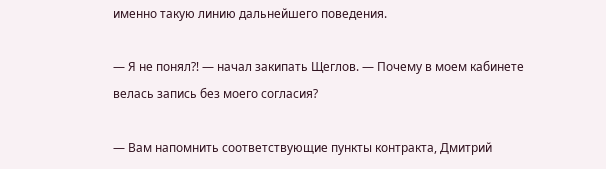именно такую линию дальнейшего поведения.

— Я не понял⁈ — начал закипать Щеглов. — Почему в моем кабинете велась запись без моего согласия?

— Вам напомнить соответствующие пункты контракта, Дмитрий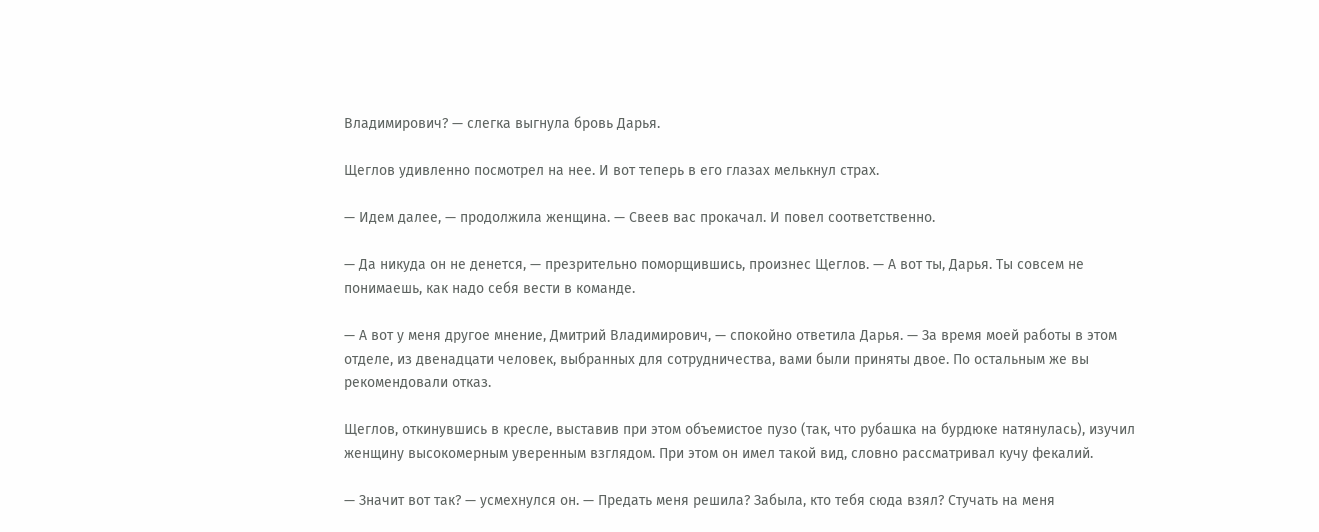Владимирович? — слегка выгнула бровь Дарья.

Щеглов удивленно посмотрел на нее. И вот теперь в его глазах мелькнул страх.

— Идем далее, — продолжила женщина. — Свеев вас прокачал. И повел соответственно.

— Да никуда он не денется, — презрительно поморщившись, произнес Щеглов. — А вот ты, Дарья. Ты совсем не понимаешь, как надо себя вести в команде.

— А вот у меня другое мнение, Дмитрий Владимирович, — спокойно ответила Дарья. — За время моей работы в этом отделе, из двенадцати человек, выбранных для сотрудничества, вами были приняты двое. По остальным же вы рекомендовали отказ.

Щеглов, откинувшись в кресле, выставив при этом объемистое пузо (так, что рубашка на бурдюке натянулась), изучил женщину высокомерным уверенным взглядом. При этом он имел такой вид, словно рассматривал кучу фекалий.

— Значит вот так? — усмехнулся он. — Предать меня решила? Забыла, кто тебя сюда взял? Стучать на меня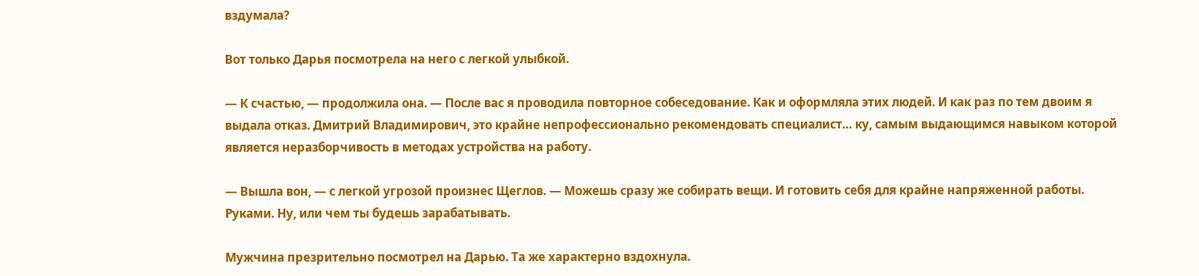вздумала?

Вот только Дарья посмотрела на него с легкой улыбкой.

— К счастью, — продолжила она. — После вас я проводила повторное собеседование. Как и оформляла этих людей. И как раз по тем двоим я выдала отказ. Дмитрий Владимирович, это крайне непрофессионально рекомендовать специалист… ку, самым выдающимся навыком которой является неразборчивость в методах устройства на работу.

— Вышла вон, — с легкой угрозой произнес Щеглов. — Можешь сразу же собирать вещи. И готовить себя для крайне напряженной работы. Руками. Ну, или чем ты будешь зарабатывать.

Мужчина презрительно посмотрел на Дарью. Та же характерно вздохнула.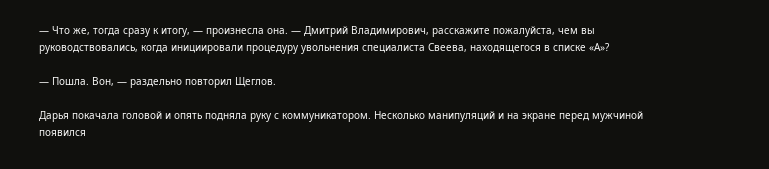— Что же, тогда сразу к итогу, — произнесла она. — Дмитрий Владимирович, расскажите пожалуйста, чем вы руководствовались, когда инициировали процедуру увольнения специалиста Свеева, находящегося в списке «А»?

— Пошла. Вон, — раздельно повторил Щеглов.

Дарья покачала головой и опять подняла руку с коммуникатором. Несколько манипуляций и на экране перед мужчиной появился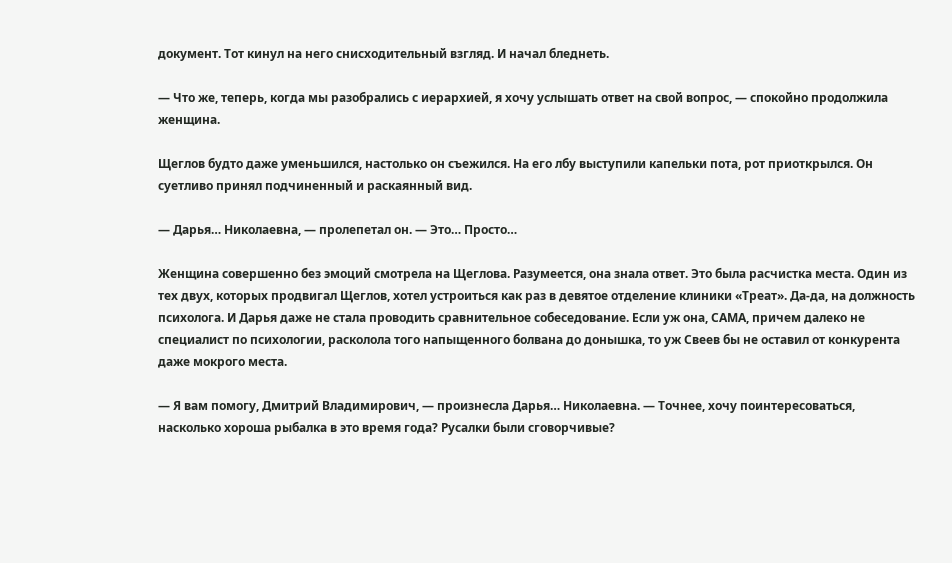документ. Тот кинул на него снисходительный взгляд. И начал бледнеть.

— Что же, теперь, когда мы разобрались с иерархией, я хочу услышать ответ на свой вопрос, — спокойно продолжила женщина.

Щеглов будто даже уменьшился, настолько он съежился. На его лбу выступили капельки пота, рот приоткрылся. Он суетливо принял подчиненный и раскаянный вид.

— Дарья… Николаевна, — пролепетал он. — Это… Просто…

Женщина совершенно без эмоций смотрела на Щеглова. Разумеется, она знала ответ. Это была расчистка места. Один из тех двух, которых продвигал Щеглов, хотел устроиться как раз в девятое отделение клиники «Треат». Да-да, на должность психолога. И Дарья даже не стала проводить сравнительное собеседование. Если уж она, САМА, причем далеко не специалист по психологии, расколола того напыщенного болвана до донышка, то уж Свеев бы не оставил от конкурента даже мокрого места.

— Я вам помогу, Дмитрий Владимирович, — произнесла Дарья… Николаевна. — Точнее, хочу поинтересоваться, насколько хороша рыбалка в это время года? Русалки были сговорчивые?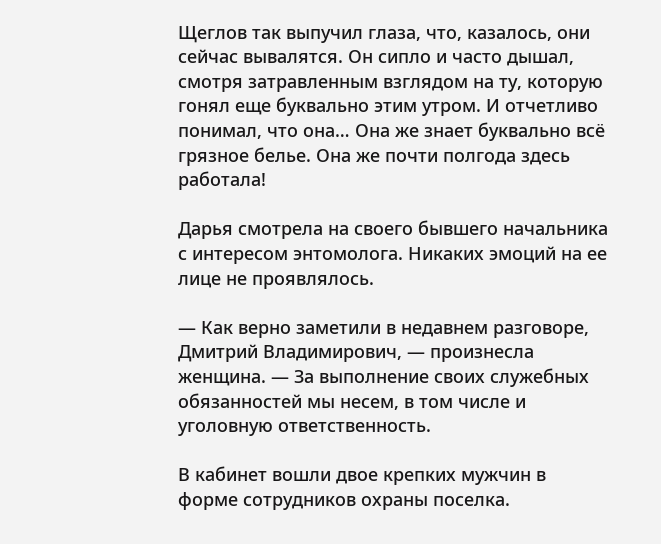Щеглов так выпучил глаза, что, казалось, они сейчас вывалятся. Он сипло и часто дышал, смотря затравленным взглядом на ту, которую гонял еще буквально этим утром. И отчетливо понимал, что она… Она же знает буквально всё грязное белье. Она же почти полгода здесь работала!

Дарья смотрела на своего бывшего начальника с интересом энтомолога. Никаких эмоций на ее лице не проявлялось.

— Как верно заметили в недавнем разговоре, Дмитрий Владимирович, — произнесла женщина. — За выполнение своих служебных обязанностей мы несем, в том числе и уголовную ответственность.

В кабинет вошли двое крепких мужчин в форме сотрудников охраны поселка.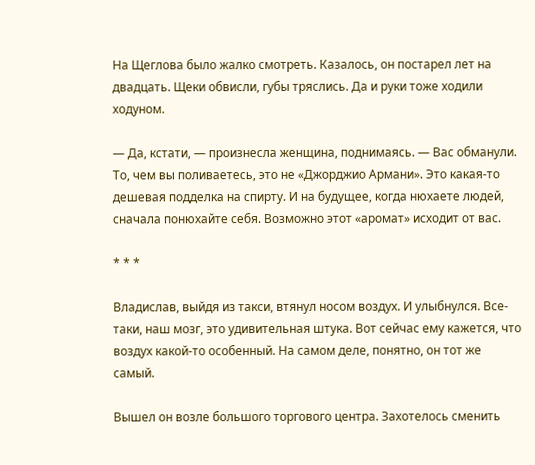На Щеглова было жалко смотреть. Казалось, он постарел лет на двадцать. Щеки обвисли, губы тряслись. Да и руки тоже ходили ходуном.

— Да, кстати, — произнесла женщина, поднимаясь. — Вас обманули. То, чем вы поливаетесь, это не «Джорджио Армани». Это какая-то дешевая подделка на спирту. И на будущее, когда нюхаете людей, сначала понюхайте себя. Возможно этот «аромат» исходит от вас.

* * *

Владислав, выйдя из такси, втянул носом воздух. И улыбнулся. Все-таки, наш мозг, это удивительная штука. Вот сейчас ему кажется, что воздух какой-то особенный. На самом деле, понятно, он тот же самый.

Вышел он возле большого торгового центра. Захотелось сменить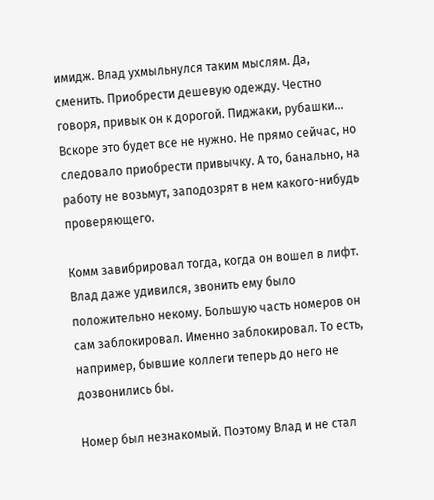имидж. Влад ухмыльнулся таким мыслям. Да, сменить. Приобрести дешевую одежду. Честно говоря, привык он к дорогой. Пиджаки, рубашки… Вскоре это будет все не нужно. Не прямо сейчас, но следовало приобрести привычку. А то, банально, на работу не возьмут, заподозрят в нем какого-нибудь проверяющего.

Комм завибрировал тогда, когда он вошел в лифт. Влад даже удивился, звонить ему было положительно некому. Большую часть номеров он сам заблокировал. Именно заблокировал. То есть, например, бывшие коллеги теперь до него не дозвонились бы.

Номер был незнакомый. Поэтому Влад и не стал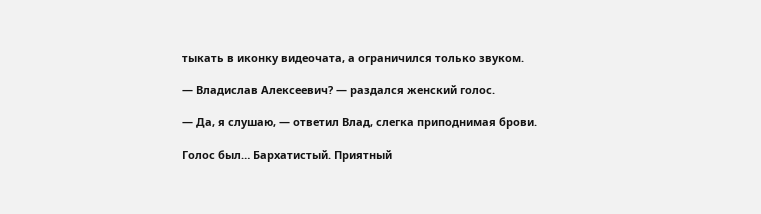тыкать в иконку видеочата, а ограничился только звуком.

— Владислав Алексеевич? — раздался женский голос.

— Да, я слушаю, — ответил Влад, слегка приподнимая брови.

Голос был… Бархатистый. Приятный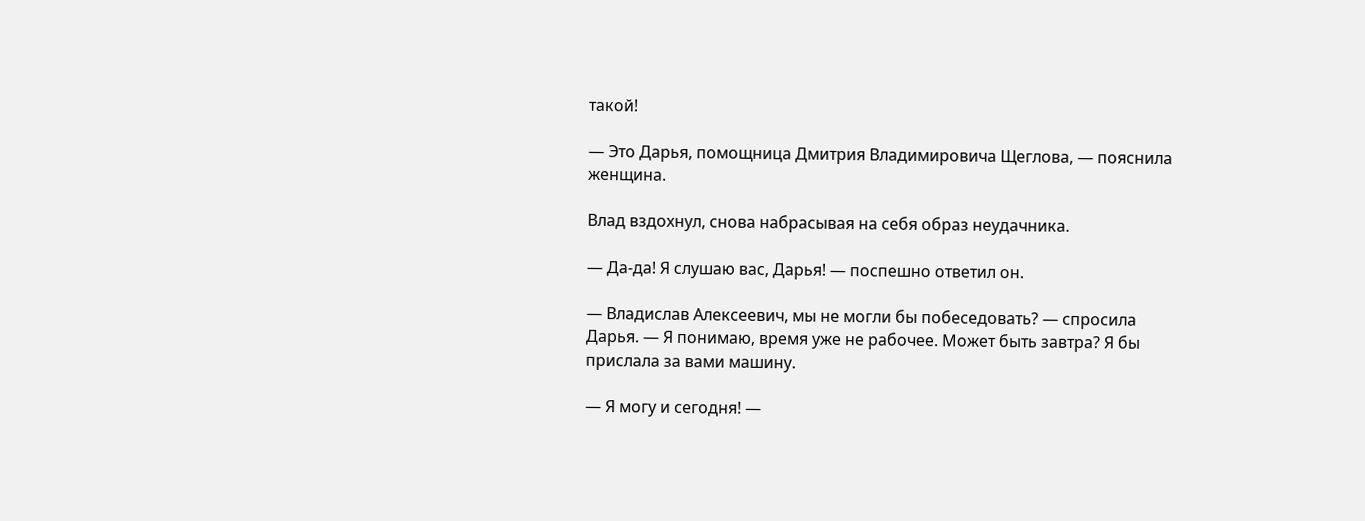такой!

— Это Дарья, помощница Дмитрия Владимировича Щеглова, — пояснила женщина.

Влад вздохнул, снова набрасывая на себя образ неудачника.

— Да-да! Я слушаю вас, Дарья! — поспешно ответил он.

— Владислав Алексеевич, мы не могли бы побеседовать? — спросила Дарья. — Я понимаю, время уже не рабочее. Может быть завтра? Я бы прислала за вами машину.

— Я могу и сегодня! —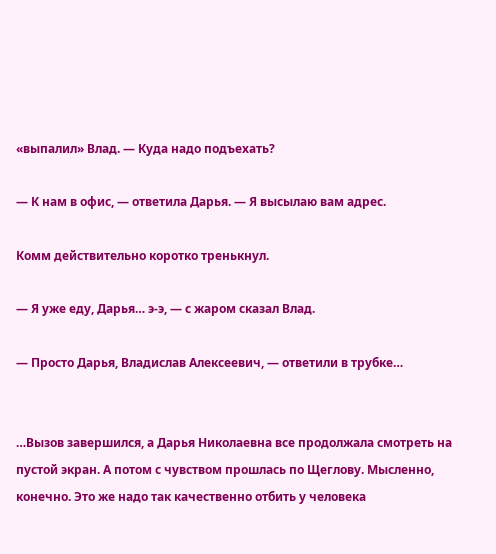«выпалил» Влад. — Куда надо подъехать?

— К нам в офис, — ответила Дарья. — Я высылаю вам адрес.

Комм действительно коротко тренькнул.

— Я уже еду, Дарья… э-э, — с жаром сказал Влад.

— Просто Дарья, Владислав Алексеевич, — ответили в трубке…


…Вызов завершился, а Дарья Николаевна все продолжала смотреть на пустой экран. А потом с чувством прошлась по Щеглову. Мысленно, конечно. Это же надо так качественно отбить у человека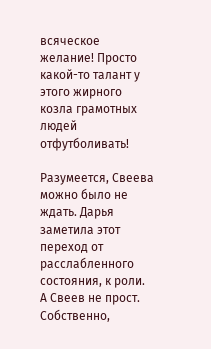всяческое желание! Просто какой-то талант у этого жирного козла грамотных людей отфутболивать!

Разумеется, Свеева можно было не ждать. Дарья заметила этот переход от расслабленного состояния, к роли. А Свеев не прост. Собственно,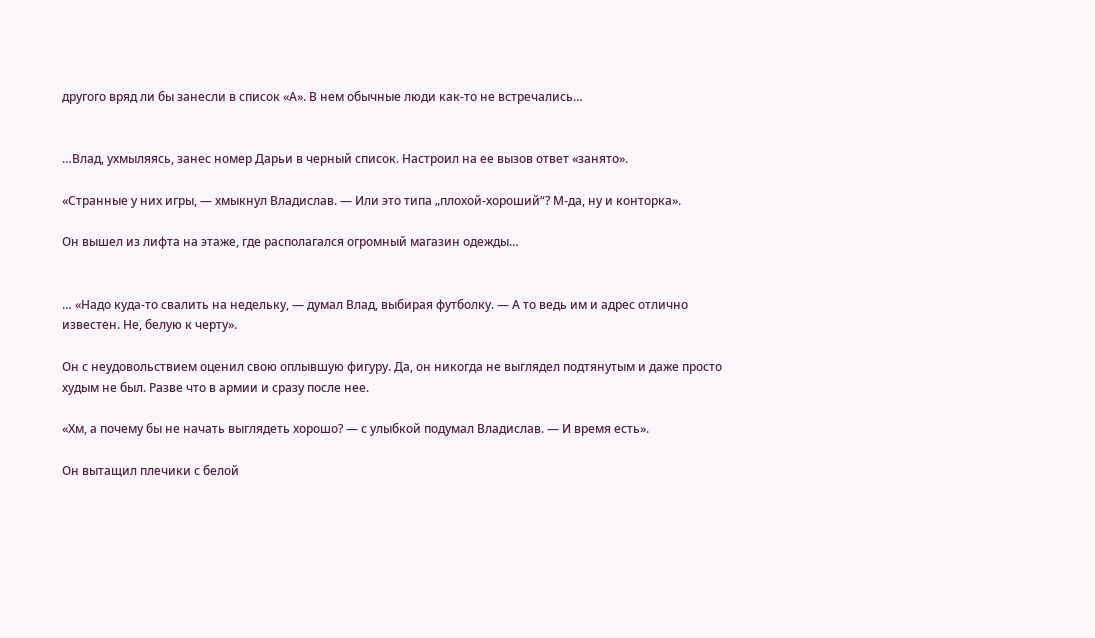другого вряд ли бы занесли в список «А». В нем обычные люди как-то не встречались…


…Влад, ухмыляясь, занес номер Дарьи в черный список. Настроил на ее вызов ответ «занято».

«Странные у них игры, — хмыкнул Владислав. — Или это типа „плохой-хороший“? М-да, ну и конторка».

Он вышел из лифта на этаже, где располагался огромный магазин одежды…


… «Надо куда-то свалить на недельку, — думал Влад, выбирая футболку. — А то ведь им и адрес отлично известен. Не, белую к черту».

Он с неудовольствием оценил свою оплывшую фигуру. Да, он никогда не выглядел подтянутым и даже просто худым не был. Разве что в армии и сразу после нее.

«Хм, а почему бы не начать выглядеть хорошо? — с улыбкой подумал Владислав. — И время есть».

Он вытащил плечики с белой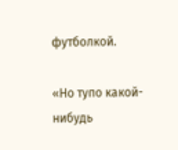футболкой.

«Но тупо какой-нибудь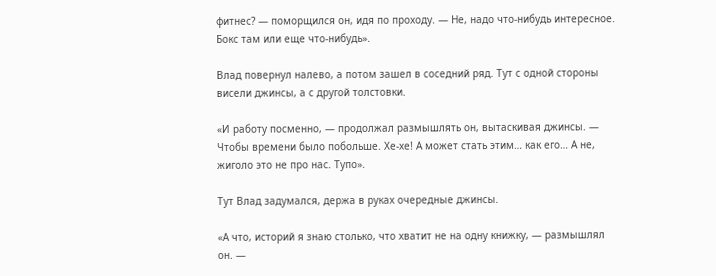фитнес? — поморщился он, идя по проходу. — Не, надо что-нибудь интересное. Бокс там или еще что-нибудь».

Влад повернул налево, а потом зашел в соседний ряд. Тут с одной стороны висели джинсы, а с другой толстовки.

«И работу посменно, — продолжал размышлять он, вытаскивая джинсы. — Чтобы времени было побольше. Хе-хе! А может стать этим… как его… А не, жиголо это не про нас. Тупо».

Тут Влад задумался, держа в руках очередные джинсы.

«А что, историй я знаю столько, что хватит не на одну книжку, — размышлял он. —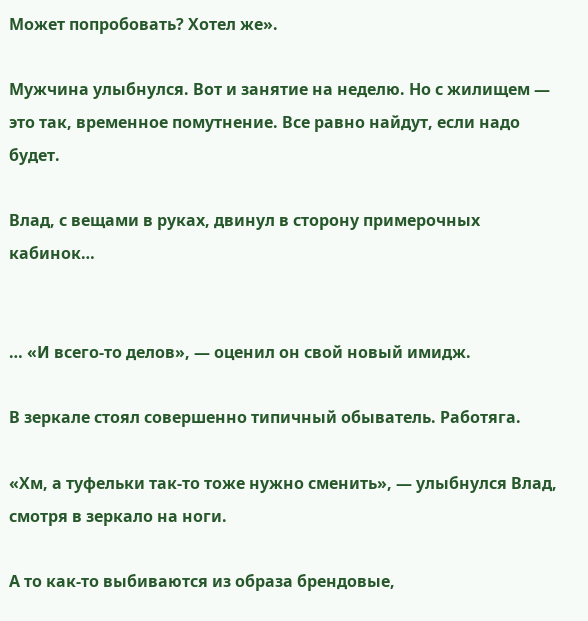Может попробовать? Хотел же».

Мужчина улыбнулся. Вот и занятие на неделю. Но с жилищем — это так, временное помутнение. Все равно найдут, если надо будет.

Влад, с вещами в руках, двинул в сторону примерочных кабинок…


… «И всего-то делов», — оценил он свой новый имидж.

В зеркале стоял совершенно типичный обыватель. Работяга.

«Хм, а туфельки так-то тоже нужно сменить», — улыбнулся Влад, смотря в зеркало на ноги.

А то как-то выбиваются из образа брендовые,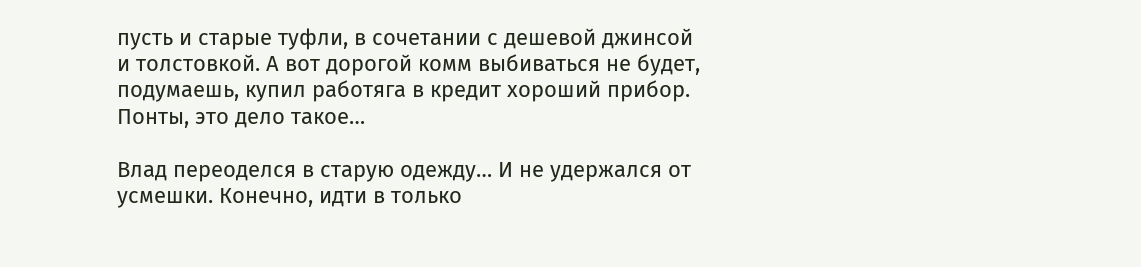пусть и старые туфли, в сочетании с дешевой джинсой и толстовкой. А вот дорогой комм выбиваться не будет, подумаешь, купил работяга в кредит хороший прибор. Понты, это дело такое…

Влад переоделся в старую одежду… И не удержался от усмешки. Конечно, идти в только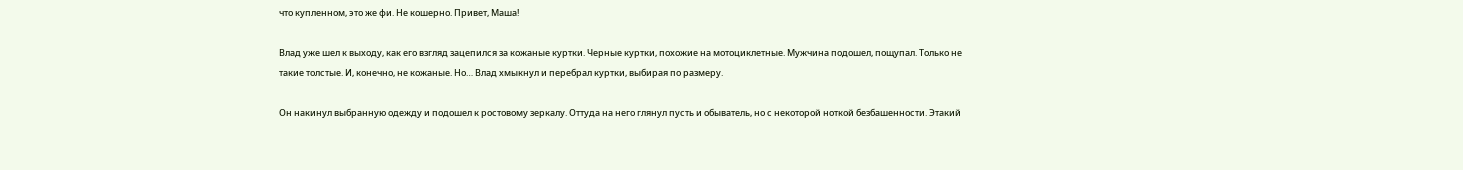что купленном, это же фи. Не кошерно. Привет, Маша!

Влад уже шел к выходу, как его взгляд зацепился за кожаные куртки. Черные куртки, похожие на мотоциклетные. Мужчина подошел, пощупал. Только не такие толстые. И, конечно, не кожаные. Но… Влад хмыкнул и перебрал куртки, выбирая по размеру.

Он накинул выбранную одежду и подошел к ростовому зеркалу. Оттуда на него глянул пусть и обыватель, но с некоторой ноткой безбашенности. Этакий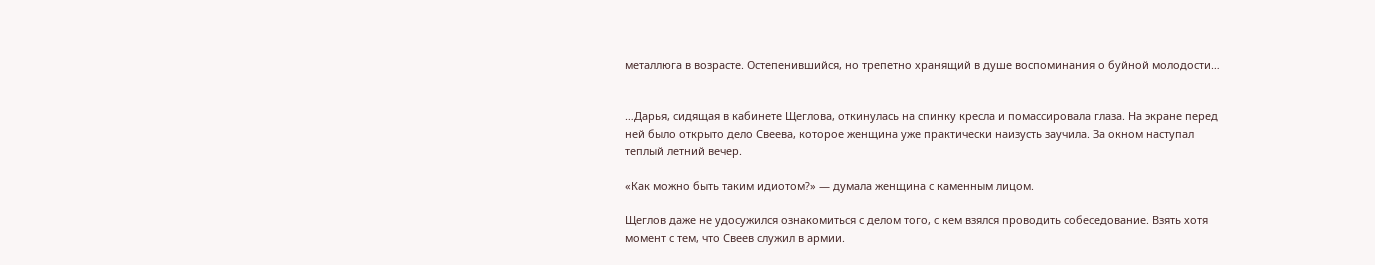металлюга в возрасте. Остепенившийся, но трепетно хранящий в душе воспоминания о буйной молодости…


…Дарья, сидящая в кабинете Щеглова, откинулась на спинку кресла и помассировала глаза. На экране перед ней было открыто дело Свеева, которое женщина уже практически наизусть заучила. За окном наступал теплый летний вечер.

«Как можно быть таким идиотом?» — думала женщина с каменным лицом.

Щеглов даже не удосужился ознакомиться с делом того, с кем взялся проводить собеседование. Взять хотя момент с тем, что Свеев служил в армии.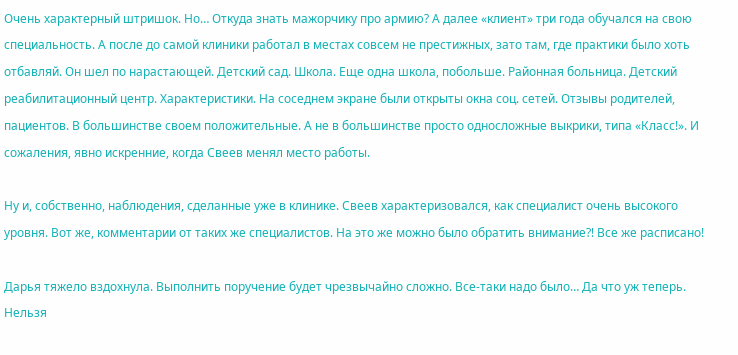Очень характерный штришок. Но… Откуда знать мажорчику про армию? А далее «клиент» три года обучался на свою специальность. А после до самой клиники работал в местах совсем не престижных, зато там, где практики было хоть отбавляй. Он шел по нарастающей. Детский сад. Школа. Еще одна школа, побольше. Районная больница. Детский реабилитационный центр. Характеристики. На соседнем экране были открыты окна соц. сетей. Отзывы родителей, пациентов. В большинстве своем положительные. А не в большинстве просто односложные выкрики, типа «Класс!». И сожаления, явно искренние, когда Свеев менял место работы.

Ну и, собственно, наблюдения, сделанные уже в клинике. Свеев характеризовался, как специалист очень высокого уровня. Вот же, комментарии от таких же специалистов. На это же можно было обратить внимание⁈ Все же расписано!

Дарья тяжело вздохнула. Выполнить поручение будет чрезвычайно сложно. Все-таки надо было… Да что уж теперь. Нельзя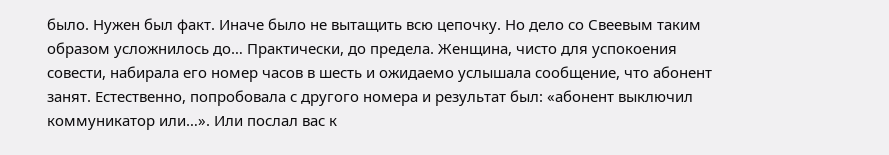было. Нужен был факт. Иначе было не вытащить всю цепочку. Но дело со Свеевым таким образом усложнилось до… Практически, до предела. Женщина, чисто для успокоения совести, набирала его номер часов в шесть и ожидаемо услышала сообщение, что абонент занят. Естественно, попробовала с другого номера и результат был: «абонент выключил коммуникатор или…». Или послал вас к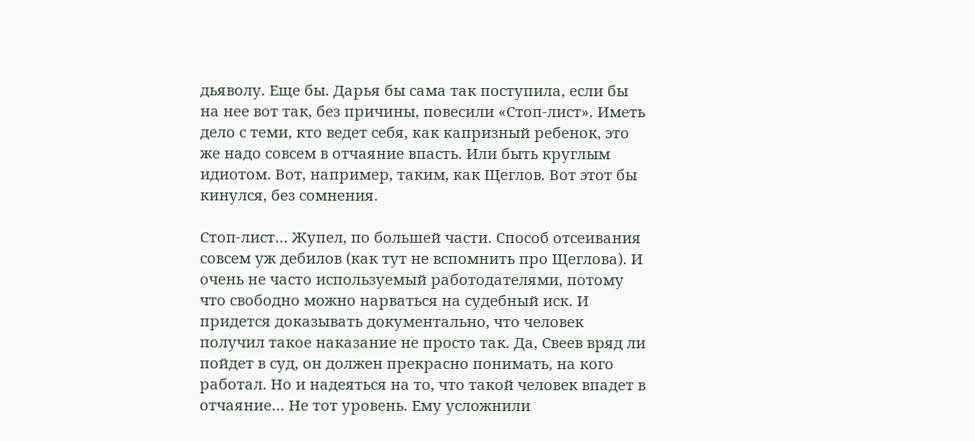дьяволу. Еще бы. Дарья бы сама так поступила, если бы на нее вот так, без причины, повесили «Стоп-лист». Иметь дело с теми, кто ведет себя, как капризный ребенок, это же надо совсем в отчаяние впасть. Или быть круглым идиотом. Вот, например, таким, как Щеглов. Вот этот бы кинулся, без сомнения.

Стоп-лист… Жупел, по большей части. Способ отсеивания совсем уж дебилов (как тут не вспомнить про Щеглова). И очень не часто используемый работодателями, потому что свободно можно нарваться на судебный иск. И придется доказывать документально, что человек получил такое наказание не просто так. Да, Свеев вряд ли пойдет в суд, он должен прекрасно понимать, на кого работал. Но и надеяться на то, что такой человек впадет в отчаяние… Не тот уровень. Ему усложнили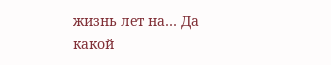жизнь лет на… Да какой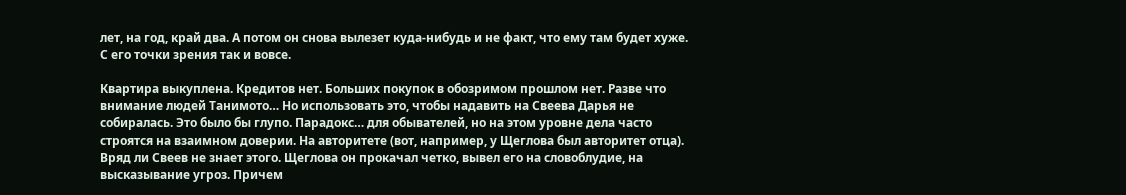лет, на год, край два. А потом он снова вылезет куда-нибудь и не факт, что ему там будет хуже. С его точки зрения так и вовсе.

Квартира выкуплена. Кредитов нет. Больших покупок в обозримом прошлом нет. Разве что внимание людей Танимото… Но использовать это, чтобы надавить на Свеева Дарья не собиралась. Это было бы глупо. Парадокс… для обывателей, но на этом уровне дела часто строятся на взаимном доверии. На авторитете (вот, например, у Щеглова был авторитет отца). Вряд ли Свеев не знает этого. Щеглова он прокачал четко, вывел его на словоблудие, на высказывание угроз. Причем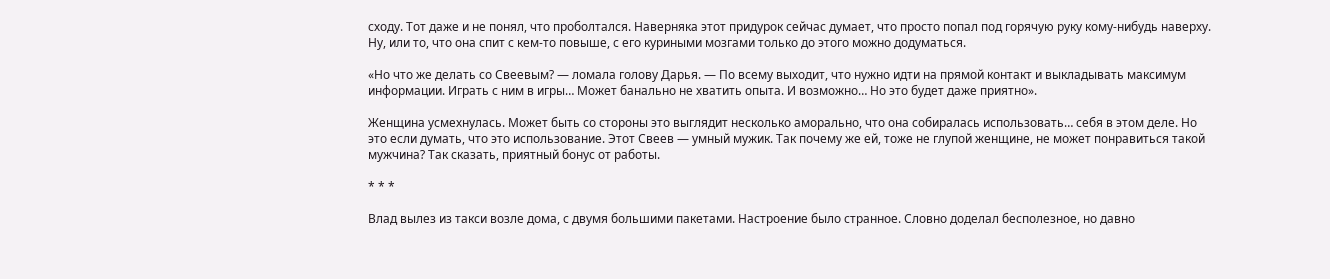сходу. Тот даже и не понял, что проболтался. Наверняка этот придурок сейчас думает, что просто попал под горячую руку кому-нибудь наверху. Ну, или то, что она спит с кем-то повыше, с его куриными мозгами только до этого можно додуматься.

«Но что же делать со Свеевым? — ломала голову Дарья. — По всему выходит, что нужно идти на прямой контакт и выкладывать максимум информации. Играть с ним в игры… Может банально не хватить опыта. И возможно… Но это будет даже приятно».

Женщина усмехнулась. Может быть со стороны это выглядит несколько аморально, что она собиралась использовать… себя в этом деле. Но это если думать, что это использование. Этот Свеев — умный мужик. Так почему же ей, тоже не глупой женщине, не может понравиться такой мужчина? Так сказать, приятный бонус от работы.

* * *

Влад вылез из такси возле дома, с двумя большими пакетами. Настроение было странное. Словно доделал бесполезное, но давно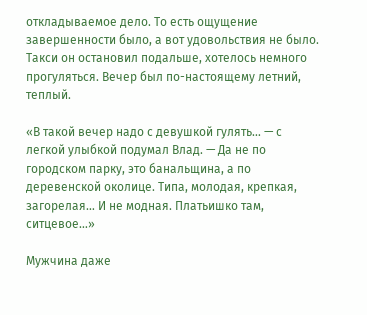откладываемое дело. То есть ощущение завершенности было, а вот удовольствия не было. Такси он остановил подальше, хотелось немного прогуляться. Вечер был по-настоящему летний, теплый.

«В такой вечер надо с девушкой гулять… — с легкой улыбкой подумал Влад. — Да не по городском парку, это банальщина, а по деревенской околице. Типа, молодая, крепкая, загорелая… И не модная. Платьишко там, ситцевое…»

Мужчина даже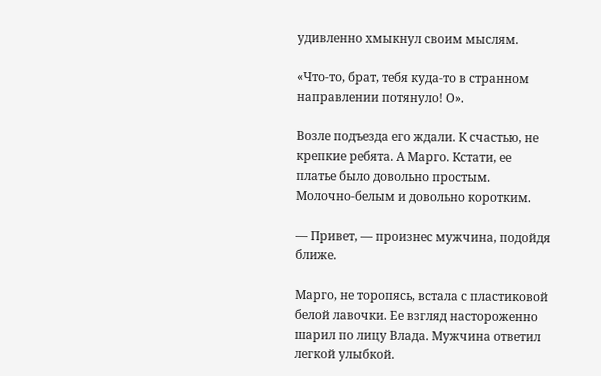удивленно хмыкнул своим мыслям.

«Что-то, брат, тебя куда-то в странном направлении потянуло! О».

Возле подъезда его ждали. К счастью, не крепкие ребята. А Марго. Кстати, ее платье было довольно простым. Молочно-белым и довольно коротким.

— Привет, — произнес мужчина, подойдя ближе.

Марго, не торопясь, встала с пластиковой белой лавочки. Ее взгляд настороженно шарил по лицу Влада. Мужчина ответил легкой улыбкой.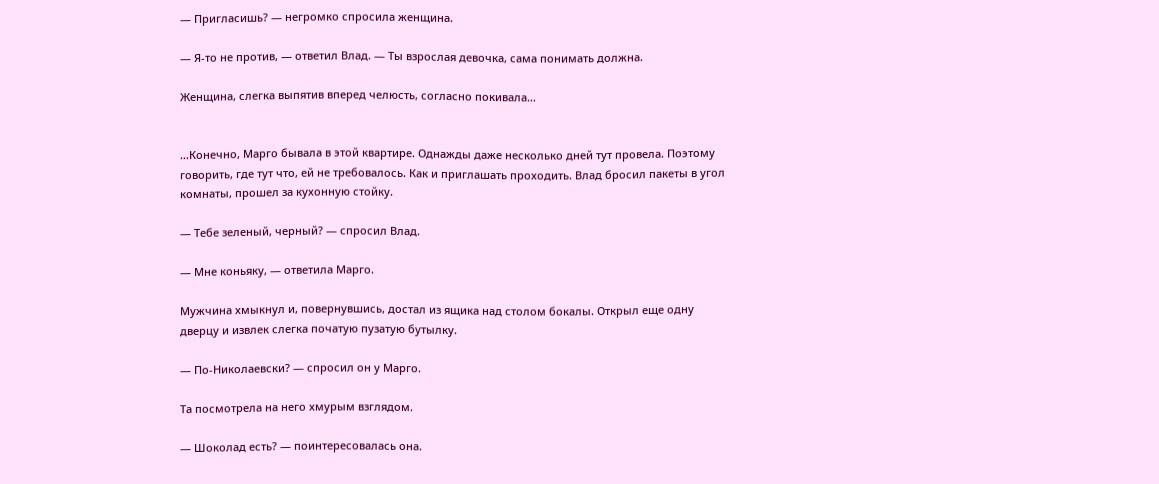— Пригласишь? — негромко спросила женщина.

— Я-то не против, — ответил Влад. — Ты взрослая девочка, сама понимать должна.

Женщина, слегка выпятив вперед челюсть, согласно покивала…


…Конечно, Марго бывала в этой квартире. Однажды даже несколько дней тут провела. Поэтому говорить, где тут что, ей не требовалось. Как и приглашать проходить. Влад бросил пакеты в угол комнаты, прошел за кухонную стойку.

— Тебе зеленый, черный? — спросил Влад.

— Мне коньяку, — ответила Марго.

Мужчина хмыкнул и, повернувшись, достал из ящика над столом бокалы. Открыл еще одну дверцу и извлек слегка початую пузатую бутылку.

— По-Николаевски? — спросил он у Марго.

Та посмотрела на него хмурым взглядом.

— Шоколад есть? — поинтересовалась она.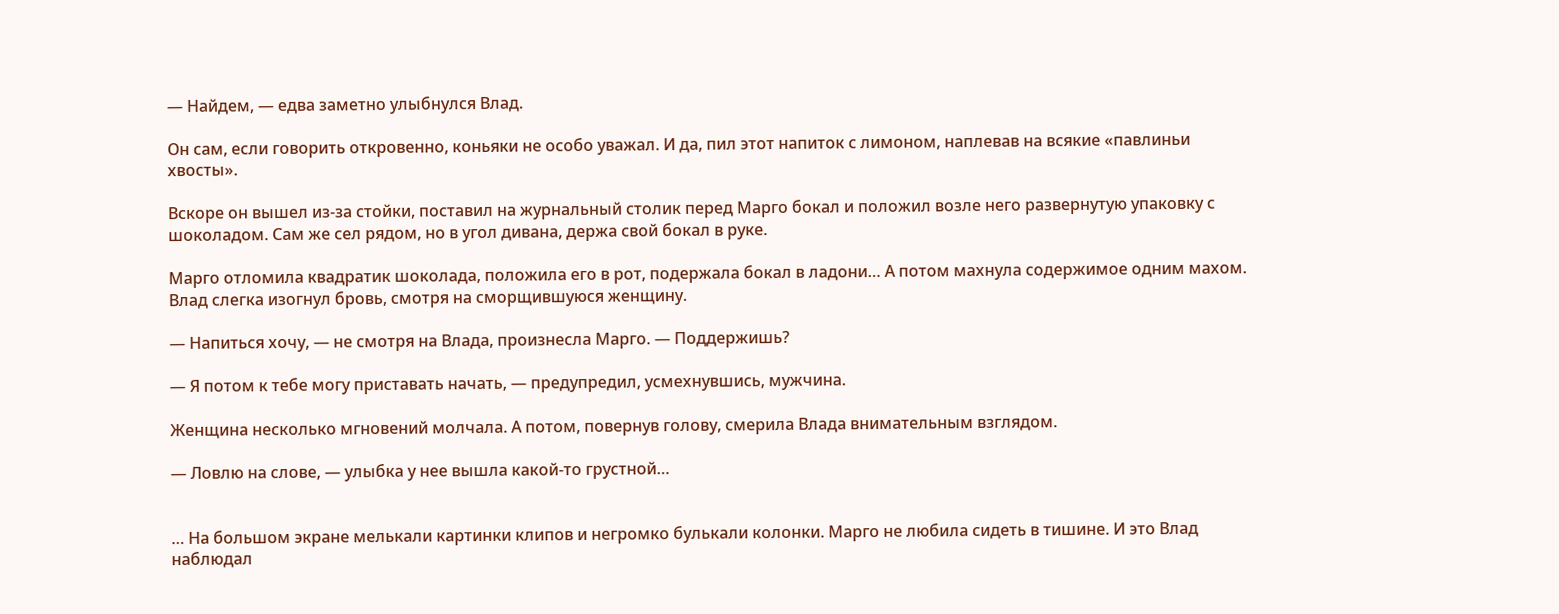— Найдем, — едва заметно улыбнулся Влад.

Он сам, если говорить откровенно, коньяки не особо уважал. И да, пил этот напиток с лимоном, наплевав на всякие «павлиньи хвосты».

Вскоре он вышел из-за стойки, поставил на журнальный столик перед Марго бокал и положил возле него развернутую упаковку с шоколадом. Сам же сел рядом, но в угол дивана, держа свой бокал в руке.

Марго отломила квадратик шоколада, положила его в рот, подержала бокал в ладони… А потом махнула содержимое одним махом. Влад слегка изогнул бровь, смотря на сморщившуюся женщину.

— Напиться хочу, — не смотря на Влада, произнесла Марго. — Поддержишь?

— Я потом к тебе могу приставать начать, — предупредил, усмехнувшись, мужчина.

Женщина несколько мгновений молчала. А потом, повернув голову, смерила Влада внимательным взглядом.

— Ловлю на слове, — улыбка у нее вышла какой-то грустной…


… На большом экране мелькали картинки клипов и негромко булькали колонки. Марго не любила сидеть в тишине. И это Влад наблюдал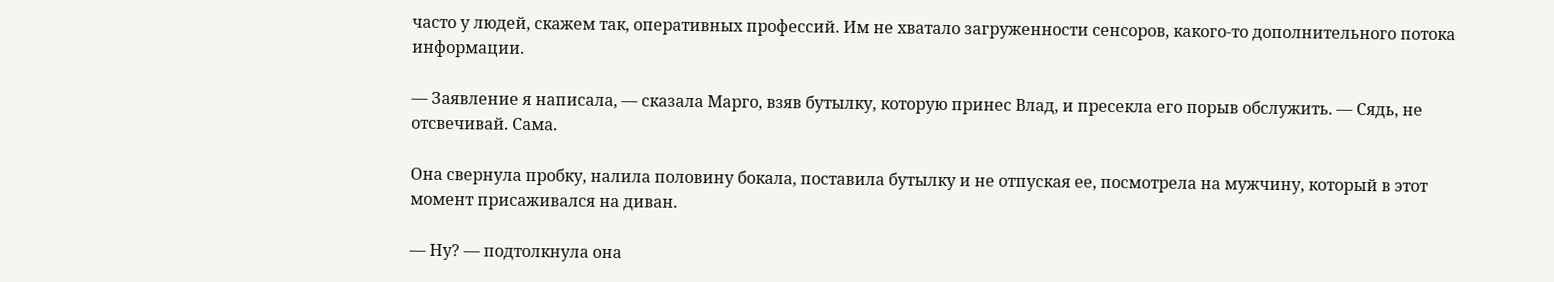часто у людей, скажем так, оперативных профессий. Им не хватало загруженности сенсоров, какого-то дополнительного потока информации.

— Заявление я написала, — сказала Марго, взяв бутылку, которую принес Влад, и пресекла его порыв обслужить. — Сядь, не отсвечивай. Сама.

Она свернула пробку, налила половину бокала, поставила бутылку и не отпуская ее, посмотрела на мужчину, который в этот момент присаживался на диван.

— Ну? — подтолкнула она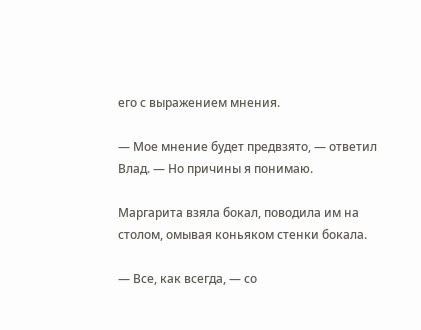его с выражением мнения.

— Мое мнение будет предвзято, — ответил Влад. — Но причины я понимаю.

Маргарита взяла бокал, поводила им на столом, омывая коньяком стенки бокала.

— Все, как всегда, — со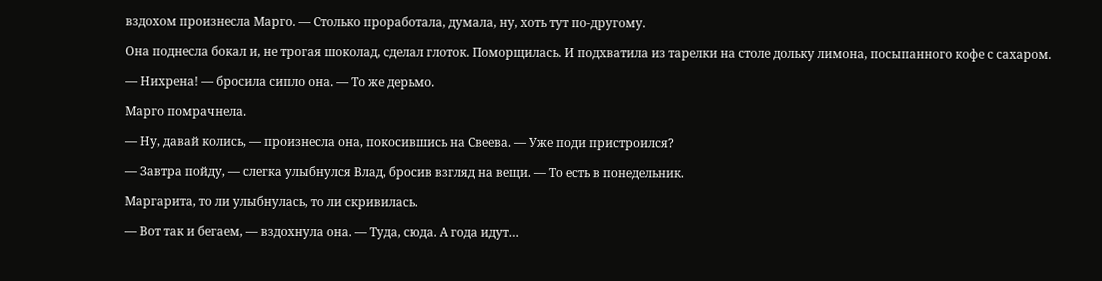вздохом произнесла Марго. — Столько проработала, думала, ну, хоть тут по-другому.

Она поднесла бокал и, не трогая шоколад, сделал глоток. Поморщилась. И подхватила из тарелки на столе дольку лимона, посыпанного кофе с сахаром.

— Нихрена! — бросила сипло она. — То же дерьмо.

Марго помрачнела.

— Ну, давай колись, — произнесла она, покосившись на Свеева. — Уже поди пристроился?

— Завтра пойду, — слегка улыбнулся Влад, бросив взгляд на вещи. — То есть в понедельник.

Маргарита, то ли улыбнулась, то ли скривилась.

— Вот так и бегаем, — вздохнула она. — Туда, сюда. А года идут…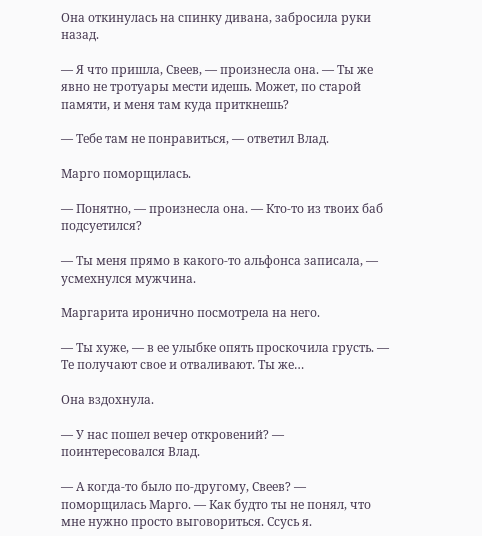Она откинулась на спинку дивана, забросила руки назад.

— Я что пришла, Свеев, — произнесла она. — Ты же явно не тротуары мести идешь. Может, по старой памяти, и меня там куда приткнешь?

— Тебе там не понравиться, — ответил Влад.

Марго поморщилась.

— Понятно, — произнесла она. — Кто-то из твоих баб подсуетился?

— Ты меня прямо в какого-то альфонса записала, — усмехнулся мужчина.

Маргарита иронично посмотрела на него.

— Ты хуже, — в ее улыбке опять проскочила грусть. — Те получают свое и отваливают. Ты же…

Она вздохнула.

— У нас пошел вечер откровений? — поинтересовался Влад.

— А когда-то было по-другому, Свеев? — поморщилась Марго. — Как будто ты не понял, что мне нужно просто выговориться. Ссусь я.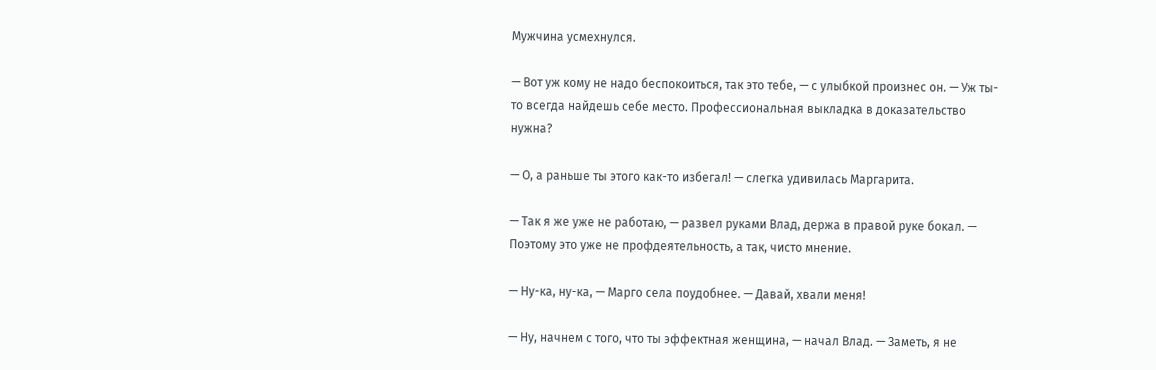Мужчина усмехнулся.

— Вот уж кому не надо беспокоиться, так это тебе, — с улыбкой произнес он. — Уж ты-то всегда найдешь себе место. Профессиональная выкладка в доказательство нужна?

— О, а раньше ты этого как-то избегал! — слегка удивилась Маргарита.

— Так я же уже не работаю, — развел руками Влад, держа в правой руке бокал. — Поэтому это уже не профдеятельность, а так, чисто мнение.

— Ну-ка, ну-ка, — Марго села поудобнее. — Давай, хвали меня!

— Ну, начнем с того, что ты эффектная женщина, — начал Влад. — Заметь, я не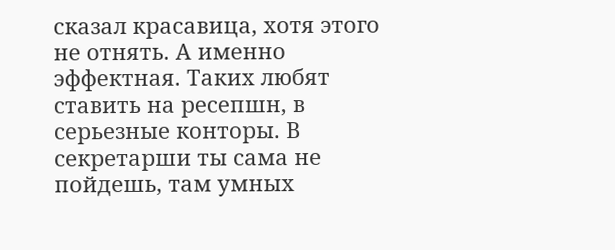сказал красавица, хотя этого не отнять. А именно эффектная. Таких любят ставить на ресепшн, в серьезные конторы. В секретарши ты сама не пойдешь, там умных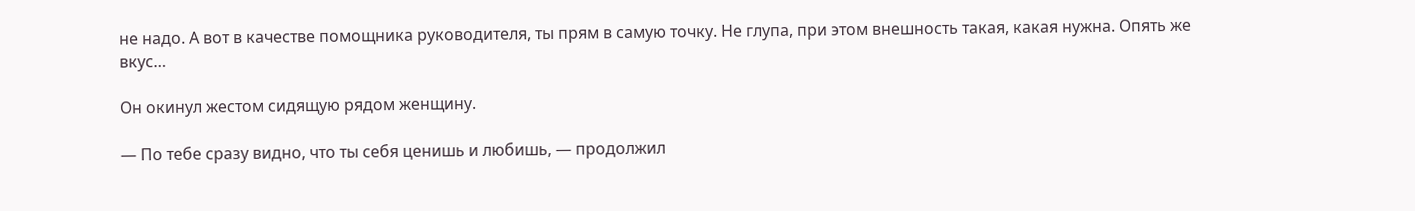не надо. А вот в качестве помощника руководителя, ты прям в самую точку. Не глупа, при этом внешность такая, какая нужна. Опять же вкус…

Он окинул жестом сидящую рядом женщину.

— По тебе сразу видно, что ты себя ценишь и любишь, — продолжил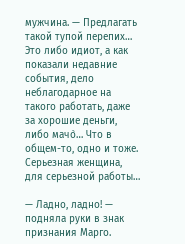мужчина. — Предлагать такой тупой перепих… Это либо идиот, а как показали недавние события, дело неблагодарное на такого работать, даже за хорошие деньги, либо мачо̀… Что в общем-то, одно и тоже. Серьезная женщина, для серьезной работы…

— Ладно, ладно! — подняла руки в знак признания Марго.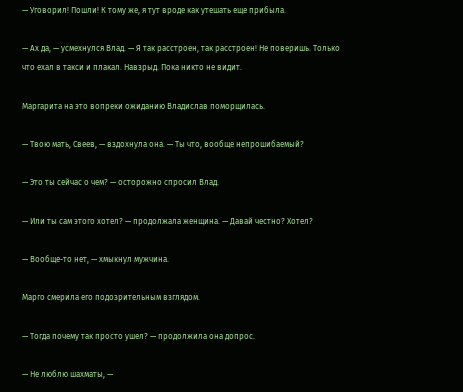— Уговорил! Пошли! К тому же, я тут вроде как утешать еще прибыла.

— Ах да, — усмехнулся Влад. — Я так расстроен, так расстроен! Не поверишь. Только что ехал в такси и плакал. Навзрыд. Пока никто не видит.

Маргарита на это вопреки ожиданию Владислав поморщилась.

— Твою мать, Свеев, — вздохнула она. — Ты что, вообще непрошибаемый?

— Это ты сейчас о чем? — осторожно спросил Влад.

— Или ты сам этого хотел? — продолжала женщина. — Давай честно? Хотел?

— Вообще-то нет, — хмыкнул мужчина.

Марго смерила его подозрительным взглядом.

— Тогда почему так просто ушел? — продолжила она допрос.

— Не люблю шахматы, —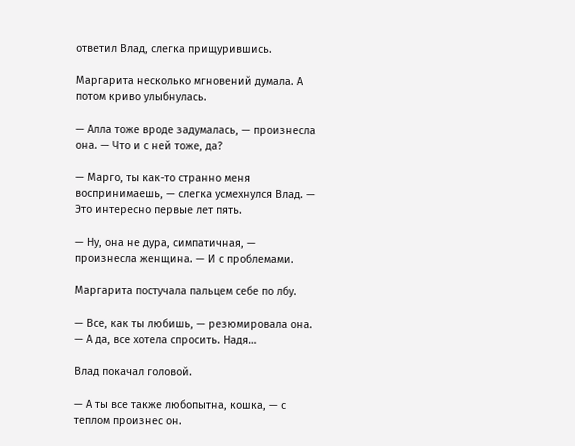ответил Влад, слегка прищурившись.

Маргарита несколько мгновений думала. А потом криво улыбнулась.

— Алла тоже вроде задумалась, — произнесла она. — Что и с ней тоже, да?

— Марго, ты как-то странно меня воспринимаешь, — слегка усмехнулся Влад. — Это интересно первые лет пять.

— Ну, она не дура, симпатичная, — произнесла женщина. — И с проблемами.

Маргарита постучала пальцем себе по лбу.

— Все, как ты любишь, — резюмировала она. — А да, все хотела спросить. Надя…

Влад покачал головой.

— А ты все также любопытна, кошка, — с теплом произнес он.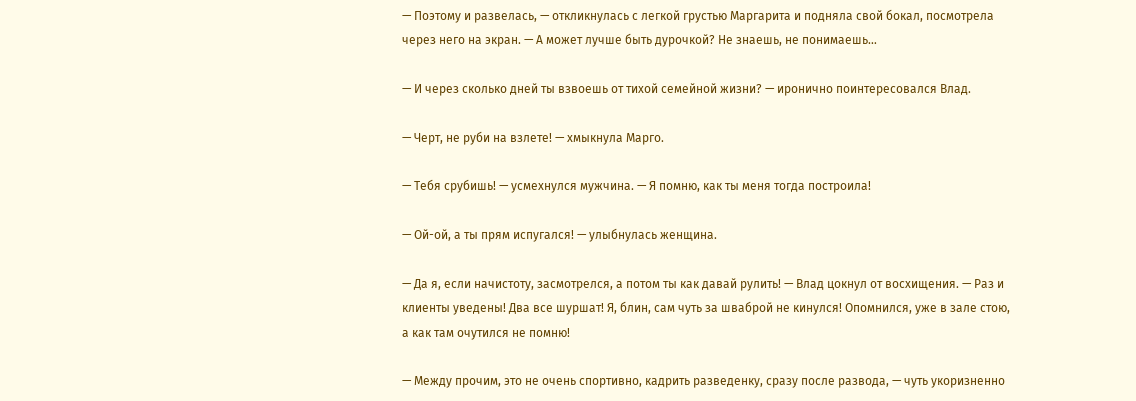— Поэтому и развелась, — откликнулась с легкой грустью Маргарита и подняла свой бокал, посмотрела через него на экран. — А может лучше быть дурочкой? Не знаешь, не понимаешь…

— И через сколько дней ты взвоешь от тихой семейной жизни? — иронично поинтересовался Влад.

— Черт, не руби на взлете! — хмыкнула Марго.

— Тебя срубишь! — усмехнулся мужчина. — Я помню, как ты меня тогда построила!

— Ой-ой, а ты прям испугался! — улыбнулась женщина.

— Да я, если начистоту, засмотрелся, а потом ты как давай рулить! — Влад цокнул от восхищения. — Раз и клиенты уведены! Два все шуршат! Я, блин, сам чуть за шваброй не кинулся! Опомнился, уже в зале стою, а как там очутился не помню!

— Между прочим, это не очень спортивно, кадрить разведенку, сразу после развода, — чуть укоризненно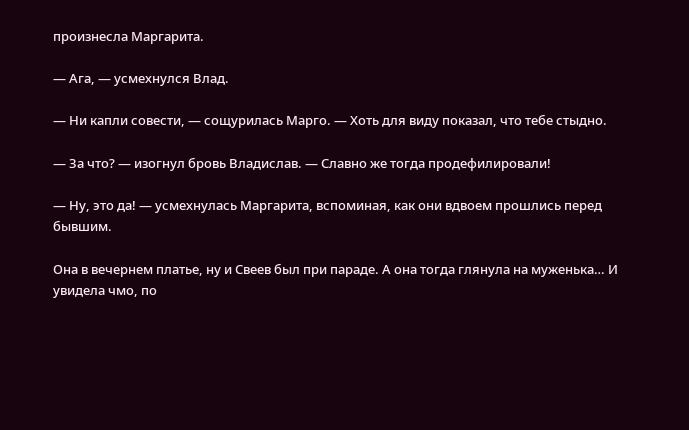произнесла Маргарита.

— Ага, — усмехнулся Влад.

— Ни капли совести, — сощурилась Марго. — Хоть для виду показал, что тебе стыдно.

— За что? — изогнул бровь Владислав. — Славно же тогда продефилировали!

— Ну, это да! — усмехнулась Маргарита, вспоминая, как они вдвоем прошлись перед бывшим.

Она в вечернем платье, ну и Свеев был при параде. А она тогда глянула на муженька… И увидела чмо, по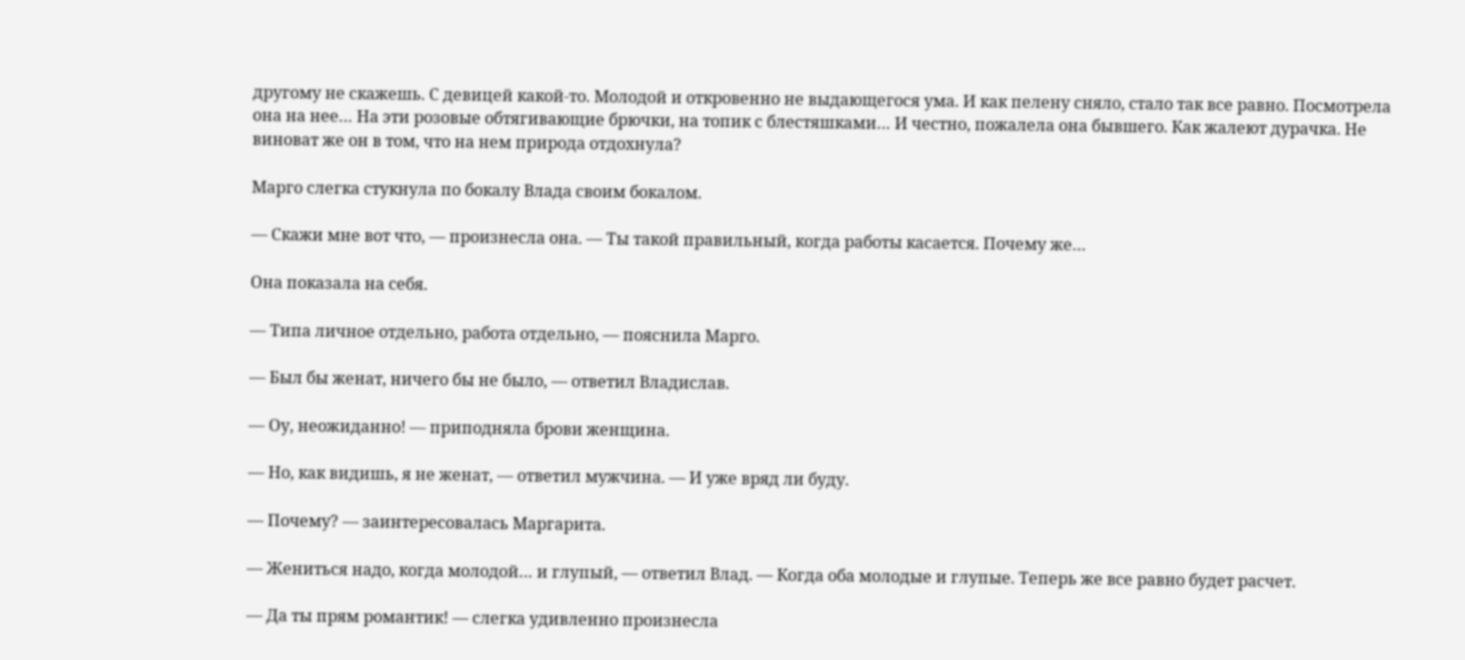другому не скажешь. С девицей какой-то. Молодой и откровенно не выдающегося ума. И как пелену сняло, стало так все равно. Посмотрела она на нее… На эти розовые обтягивающие брючки, на топик с блестяшками… И честно, пожалела она бывшего. Как жалеют дурачка. Не виноват же он в том, что на нем природа отдохнула?

Марго слегка стукнула по бокалу Влада своим бокалом.

— Скажи мне вот что, — произнесла она. — Ты такой правильный, когда работы касается. Почему же…

Она показала на себя.

— Типа личное отдельно, работа отдельно, — пояснила Марго.

— Был бы женат, ничего бы не было, — ответил Владислав.

— Оу, неожиданно! — приподняла брови женщина.

— Но, как видишь, я не женат, — ответил мужчина. — И уже вряд ли буду.

— Почему? — заинтересовалась Маргарита.

— Жениться надо, когда молодой… и глупый, — ответил Влад. — Когда оба молодые и глупые. Теперь же все равно будет расчет.

— Да ты прям романтик! — слегка удивленно произнесла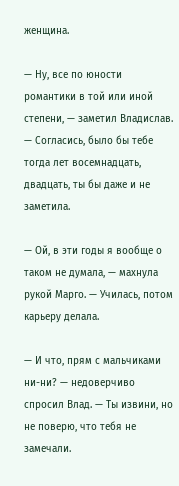женщина.

— Ну, все по юности романтики в той или иной степени, — заметил Владислав. — Согласись, было бы тебе тогда лет восемнадцать, двадцать, ты бы даже и не заметила.

— Ой, в эти годы я вообще о таком не думала, — махнула рукой Марго. — Училась, потом карьеру делала.

— И что, прям с мальчиками ни-ни? — недоверчиво спросил Влад. — Ты извини, но не поверю, что тебя не замечали.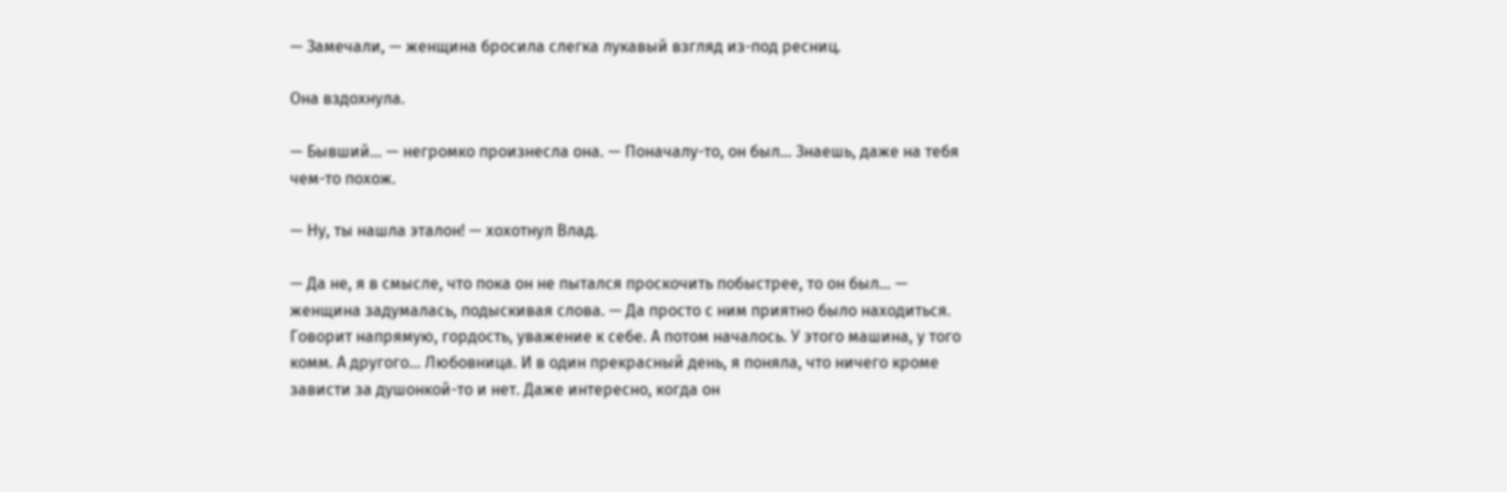— Замечали, — женщина бросила слегка лукавый взгляд из-под ресниц.

Она вздохнула.

— Бывший… — негромко произнесла она. — Поначалу-то, он был… Знаешь, даже на тебя чем-то похож.

— Ну, ты нашла эталон! — хохотнул Влад.

— Да не, я в смысле, что пока он не пытался проскочить побыстрее, то он был… — женщина задумалась, подыскивая слова. — Да просто с ним приятно было находиться. Говорит напрямую, гордость, уважение к себе. А потом началось. У этого машина, у того комм. А другого… Любовница. И в один прекрасный день, я поняла, что ничего кроме зависти за душонкой-то и нет. Даже интересно, когда он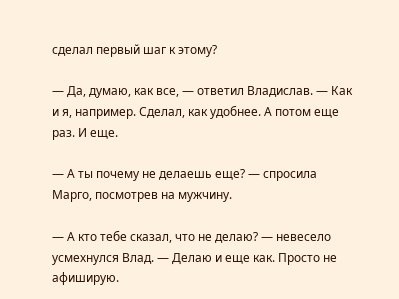сделал первый шаг к этому?

— Да, думаю, как все, — ответил Владислав. — Как и я, например. Сделал, как удобнее. А потом еще раз. И еще.

— А ты почему не делаешь еще? — спросила Марго, посмотрев на мужчину.

— А кто тебе сказал, что не делаю? — невесело усмехнулся Влад. — Делаю и еще как. Просто не афиширую.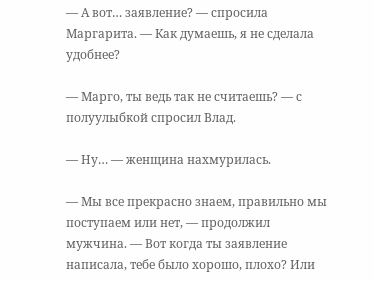— А вот… заявление? — спросила Маргарита. — Как думаешь, я не сделала удобнее?

— Марго, ты ведь так не считаешь? — с полуулыбкой спросил Влад.

— Ну… — женщина нахмурилась.

— Мы все прекрасно знаем, правильно мы поступаем или нет, — продолжил мужчина. — Вот когда ты заявление написала, тебе было хорошо, плохо? Или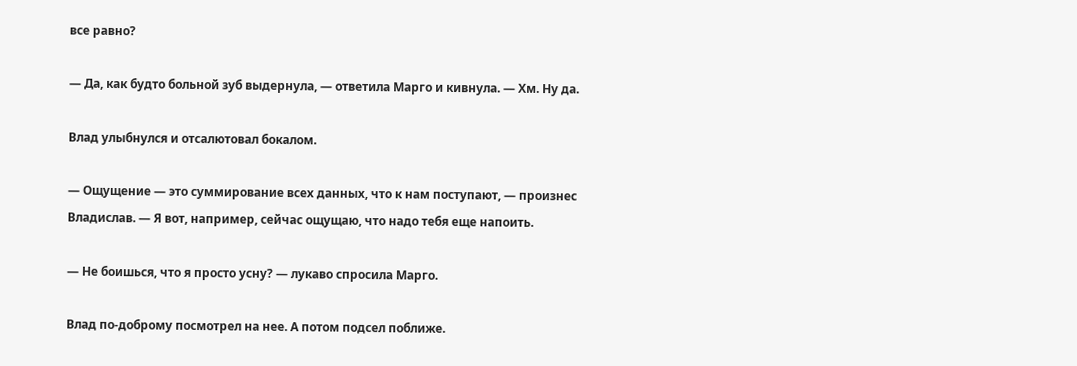все равно?

— Да, как будто больной зуб выдернула, — ответила Марго и кивнула. — Хм. Ну да.

Влад улыбнулся и отсалютовал бокалом.

— Ощущение — это суммирование всех данных, что к нам поступают, — произнес Владислав. — Я вот, например, сейчас ощущаю, что надо тебя еще напоить.

— Не боишься, что я просто усну? — лукаво спросила Марго.

Влад по-доброму посмотрел на нее. А потом подсел поближе.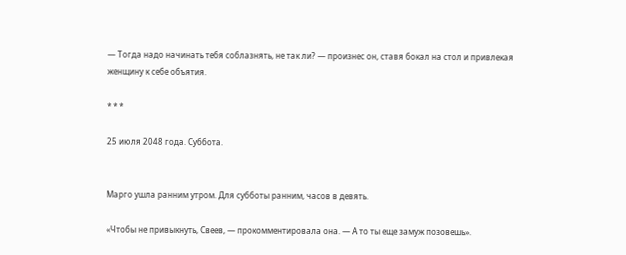— Тогда надо начинать тебя соблазнять, не так ли? — произнес он, ставя бокал на стол и привлекая женщину к себе объятия.

* * *

25 июля 2048 года. Суббота.


Марго ушла ранним утром. Для субботы ранним, часов в девять.

«Чтобы не привыкнуть, Свеев, — прокомментировала она. — А то ты еще замуж позовешь».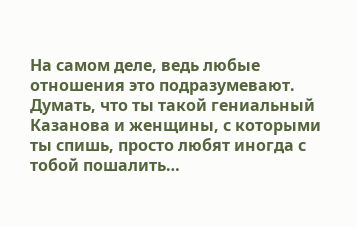На самом деле, ведь любые отношения это подразумевают. Думать, что ты такой гениальный Казанова и женщины, с которыми ты спишь, просто любят иногда с тобой пошалить…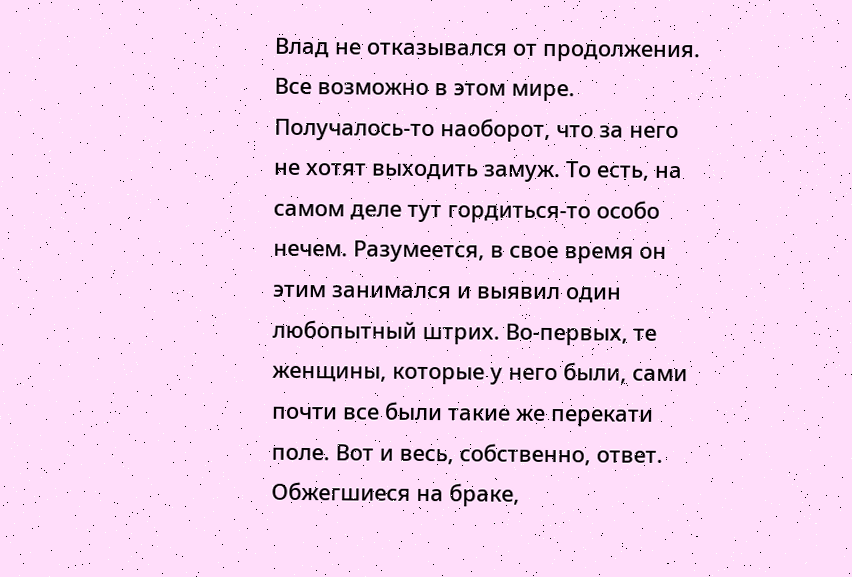Влад не отказывался от продолжения. Все возможно в этом мире. Получалось-то наоборот, что за него не хотят выходить замуж. То есть, на самом деле тут гордиться-то особо нечем. Разумеется, в свое время он этим занимался и выявил один любопытный штрих. Во-первых, те женщины, которые у него были, сами почти все были такие же перекати поле. Вот и весь, собственно, ответ. Обжегшиеся на браке,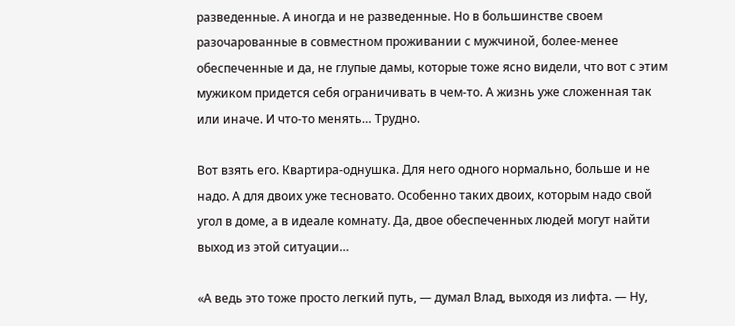разведенные. А иногда и не разведенные. Но в большинстве своем разочарованные в совместном проживании с мужчиной, более-менее обеспеченные и да, не глупые дамы, которые тоже ясно видели, что вот с этим мужиком придется себя ограничивать в чем-то. А жизнь уже сложенная так или иначе. И что-то менять… Трудно.

Вот взять его. Квартира-однушка. Для него одного нормально, больше и не надо. А для двоих уже тесновато. Особенно таких двоих, которым надо свой угол в доме, а в идеале комнату. Да, двое обеспеченных людей могут найти выход из этой ситуации…

«А ведь это тоже просто легкий путь, — думал Влад, выходя из лифта. — Ну,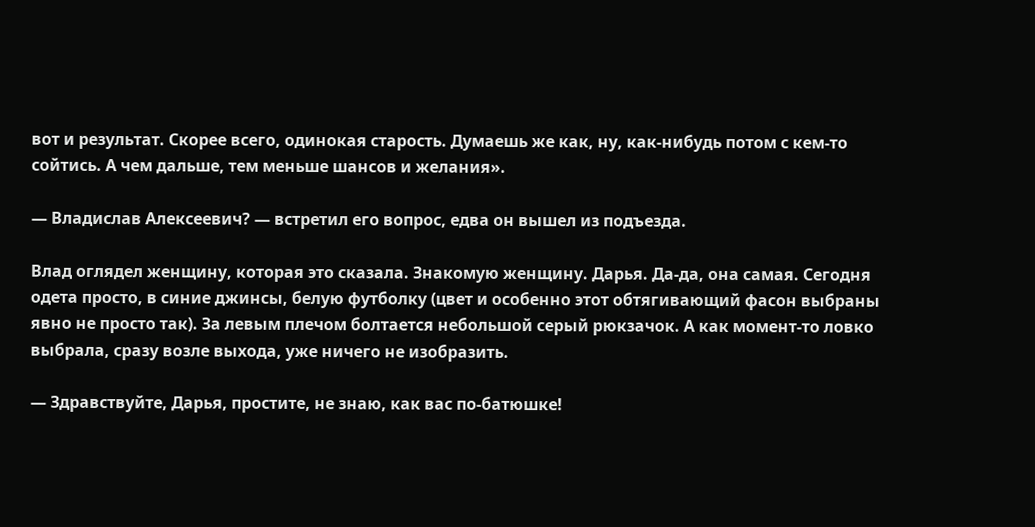вот и результат. Скорее всего, одинокая старость. Думаешь же как, ну, как-нибудь потом с кем-то сойтись. А чем дальше, тем меньше шансов и желания».

— Владислав Алексеевич? — встретил его вопрос, едва он вышел из подъезда.

Влад оглядел женщину, которая это сказала. Знакомую женщину. Дарья. Да-да, она самая. Сегодня одета просто, в синие джинсы, белую футболку (цвет и особенно этот обтягивающий фасон выбраны явно не просто так). За левым плечом болтается небольшой серый рюкзачок. А как момент-то ловко выбрала, сразу возле выхода, уже ничего не изобразить.

— Здравствуйте, Дарья, простите, не знаю, как вас по-батюшке!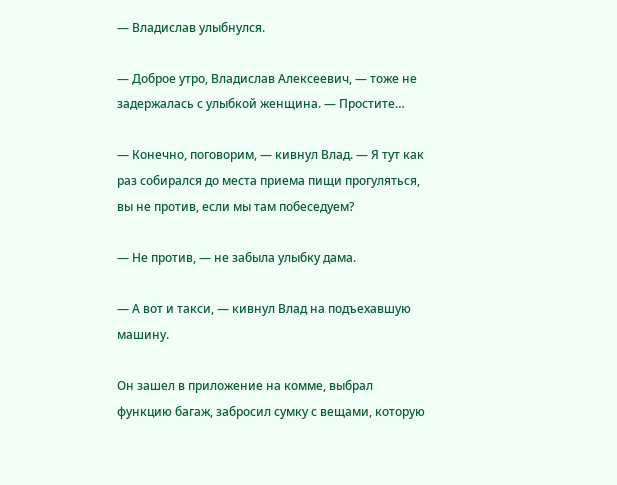— Владислав улыбнулся.

— Доброе утро, Владислав Алексеевич, — тоже не задержалась с улыбкой женщина. — Простите…

— Конечно, поговорим, — кивнул Влад. — Я тут как раз собирался до места приема пищи прогуляться, вы не против, если мы там побеседуем?

— Не против, — не забыла улыбку дама.

— А вот и такси, — кивнул Влад на подъехавшую машину.

Он зашел в приложение на комме, выбрал функцию багаж, забросил сумку с вещами, которую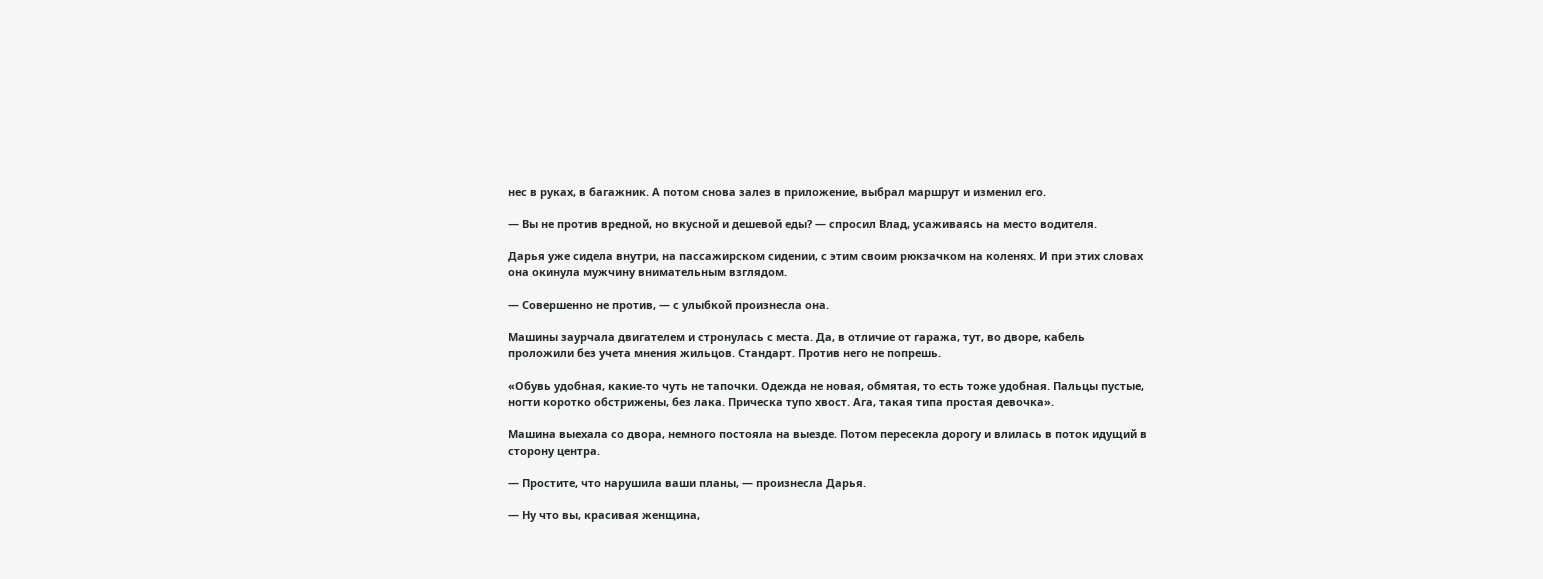нес в руках, в багажник. А потом снова залез в приложение, выбрал маршрут и изменил его.

— Вы не против вредной, но вкусной и дешевой еды? — спросил Влад, усаживаясь на место водителя.

Дарья уже сидела внутри, на пассажирском сидении, с этим своим рюкзачком на коленях. И при этих словах она окинула мужчину внимательным взглядом.

— Совершенно не против, — с улыбкой произнесла она.

Машины заурчала двигателем и стронулась с места. Да, в отличие от гаража, тут, во дворе, кабель проложили без учета мнения жильцов. Стандарт. Против него не попрешь.

«Обувь удобная, какие-то чуть не тапочки. Одежда не новая, обмятая, то есть тоже удобная. Пальцы пустые, ногти коротко обстрижены, без лака. Прическа тупо хвост. Ага, такая типа простая девочка».

Машина выехала со двора, немного постояла на выезде. Потом пересекла дорогу и влилась в поток идущий в сторону центра.

— Простите, что нарушила ваши планы, — произнесла Дарья.

— Ну что вы, красивая женщина,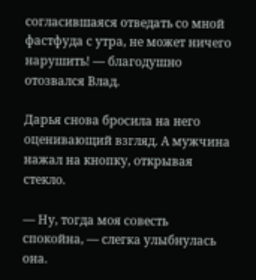согласившаяся отведать со мной фастфуда с утра, не может ничего нарушить! — благодушно отозвался Влад.

Дарья снова бросила на него оценивающий взгляд. А мужчина нажал на кнопку, открывая стекло.

— Ну, тогда моя совесть спокойна, — слегка улыбнулась она.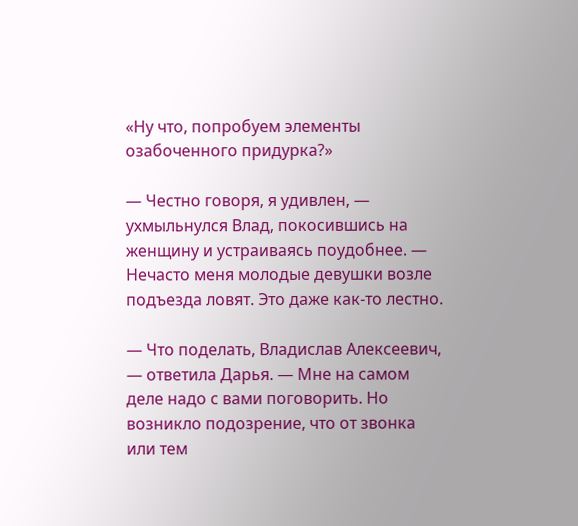«Ну что, попробуем элементы озабоченного придурка?»

— Честно говоря, я удивлен, — ухмыльнулся Влад, покосившись на женщину и устраиваясь поудобнее. — Нечасто меня молодые девушки возле подъезда ловят. Это даже как-то лестно.

— Что поделать, Владислав Алексеевич, — ответила Дарья. — Мне на самом деле надо с вами поговорить. Но возникло подозрение, что от звонка или тем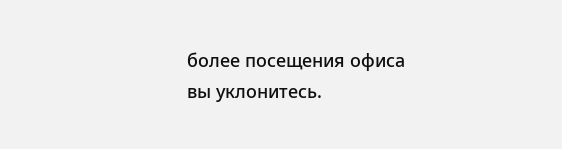более посещения офиса вы уклонитесь.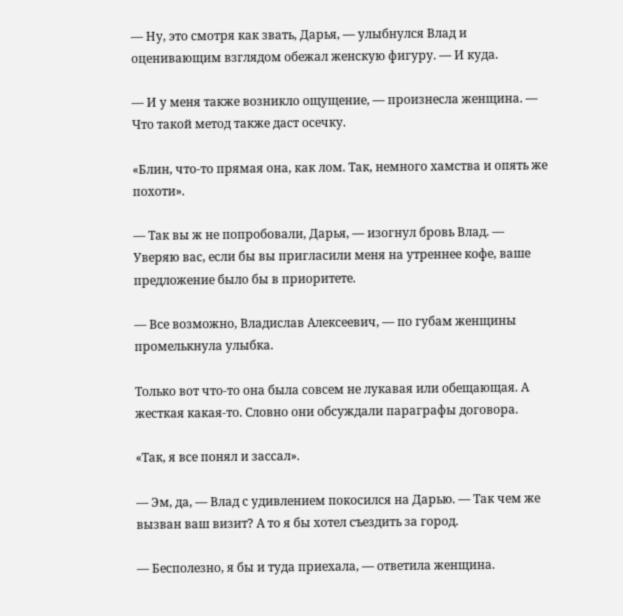— Ну, это смотря как звать, Дарья, — улыбнулся Влад и оценивающим взглядом обежал женскую фигуру. — И куда.

— И у меня также возникло ощущение, — произнесла женщина. — Что такой метод также даст осечку.

«Блин, что-то прямая она, как лом. Так, немного хамства и опять же похоти».

— Так вы ж не попробовали, Дарья, — изогнул бровь Влад. — Уверяю вас, если бы вы пригласили меня на утреннее кофе, ваше предложение было бы в приоритете.

— Все возможно, Владислав Алексеевич, — по губам женщины промелькнула улыбка.

Только вот что-то она была совсем не лукавая или обещающая. А жесткая какая-то. Словно они обсуждали параграфы договора.

«Так, я все понял и зассал».

— Эм, да, — Влад с удивлением покосился на Дарью. — Так чем же вызван ваш визит? А то я бы хотел съездить за город.

— Бесполезно, я бы и туда приехала, — ответила женщина.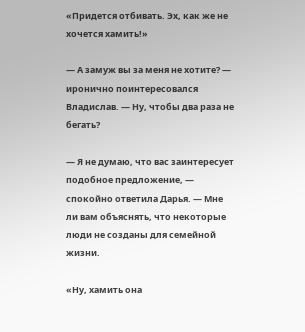«Придется отбивать. Эх, как же не хочется хамить!»

— А замуж вы за меня не хотите? — иронично поинтересовался Владислав. — Ну, чтобы два раза не бегать?

— Я не думаю, что вас заинтересует подобное предложение, — спокойно ответила Дарья. — Мне ли вам объяснять, что некоторые люди не созданы для семейной жизни.

«Ну, хамить она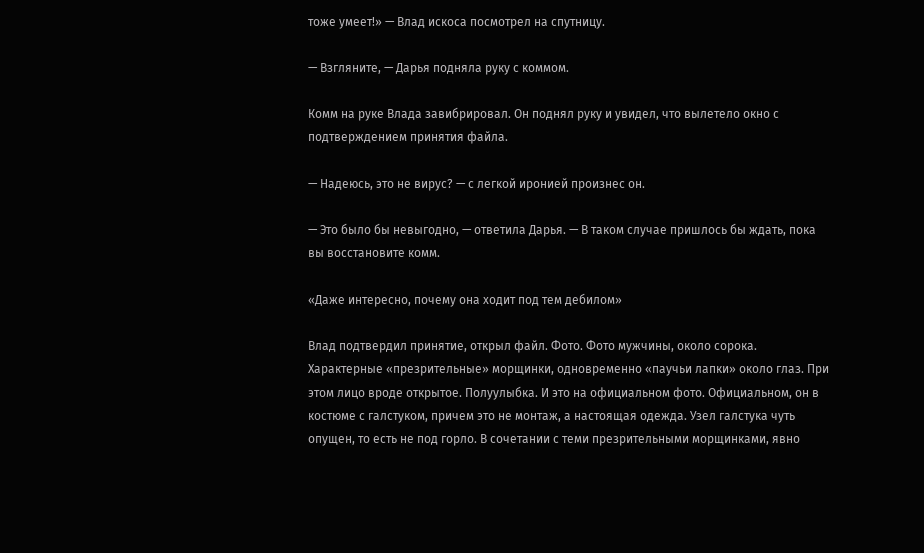тоже умеет!» — Влад искоса посмотрел на спутницу.

— Взгляните, — Дарья подняла руку с коммом.

Комм на руке Влада завибрировал. Он поднял руку и увидел, что вылетело окно с подтверждением принятия файла.

— Надеюсь, это не вирус? — с легкой иронией произнес он.

— Это было бы невыгодно, — ответила Дарья. — В таком случае пришлось бы ждать, пока вы восстановите комм.

«Даже интересно, почему она ходит под тем дебилом»

Влад подтвердил принятие, открыл файл. Фото. Фото мужчины, около сорока. Характерные «презрительные» морщинки, одновременно «паучьи лапки» около глаз. При этом лицо вроде открытое. Полуулыбка. И это на официальном фото. Официальном, он в костюме с галстуком, причем это не монтаж, а настоящая одежда. Узел галстука чуть опущен, то есть не под горло. В сочетании с теми презрительными морщинками, явно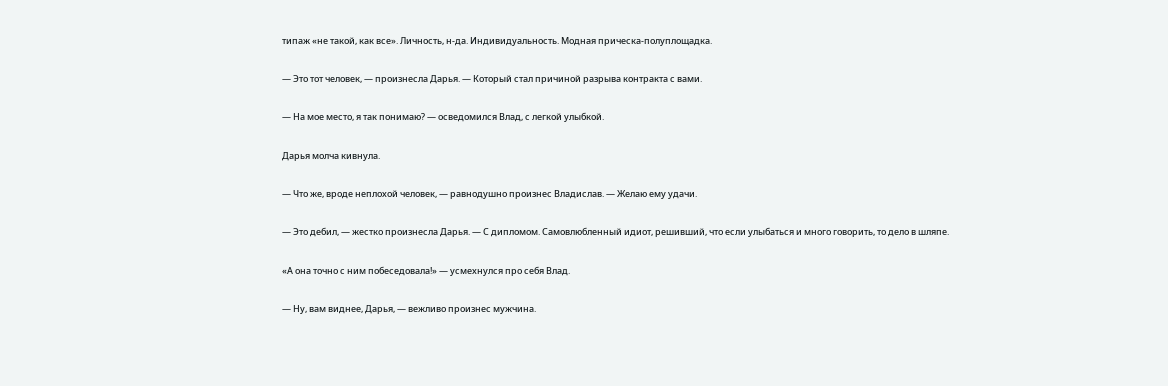типаж «не такой, как все». Личность, н-да. Индивидуальность. Модная прическа-полуплощадка.

— Это тот человек, — произнесла Дарья. — Который стал причиной разрыва контракта с вами.

— На мое место, я так понимаю? — осведомился Влад, с легкой улыбкой.

Дарья молча кивнула.

— Что же, вроде неплохой человек, — равнодушно произнес Владислав. — Желаю ему удачи.

— Это дебил, — жестко произнесла Дарья. — С дипломом. Самовлюбленный идиот, решивший, что если улыбаться и много говорить, то дело в шляпе.

«А она точно с ним побеседовала!» — усмехнулся про себя Влад.

— Ну, вам виднее, Дарья, — вежливо произнес мужчина.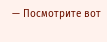— Посмотрите вот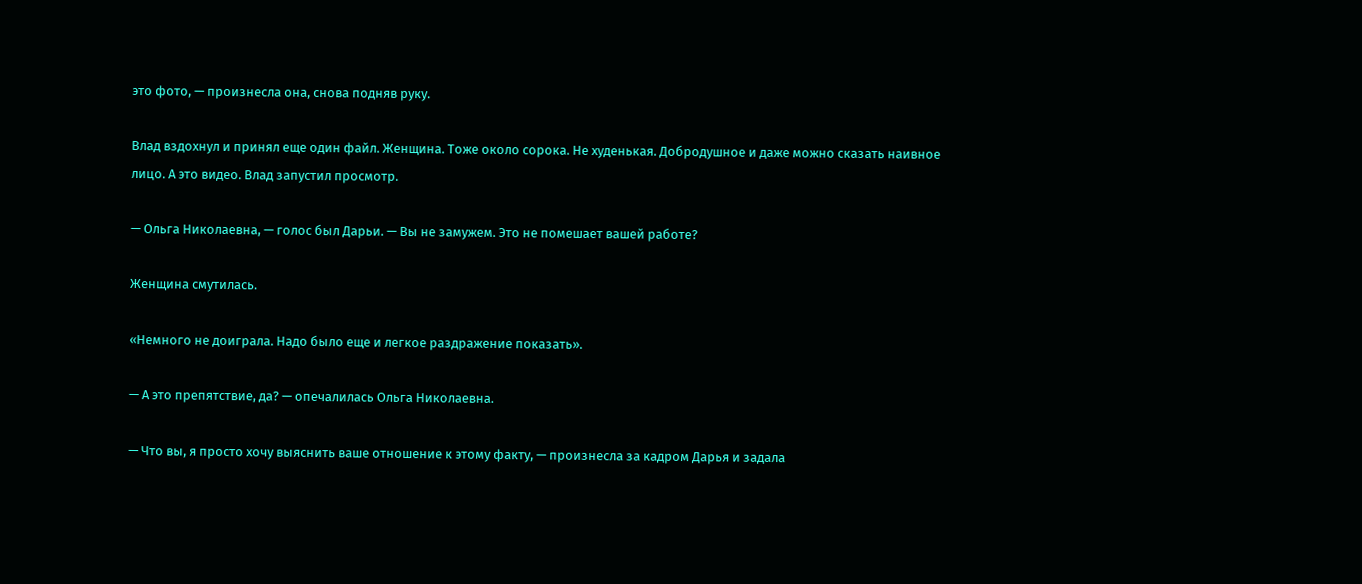это фото, — произнесла она, снова подняв руку.

Влад вздохнул и принял еще один файл. Женщина. Тоже около сорока. Не худенькая. Добродушное и даже можно сказать наивное лицо. А это видео. Влад запустил просмотр.

— Ольга Николаевна, — голос был Дарьи. — Вы не замужем. Это не помешает вашей работе?

Женщина смутилась.

«Немного не доиграла. Надо было еще и легкое раздражение показать».

— А это препятствие, да? — опечалилась Ольга Николаевна.

— Что вы, я просто хочу выяснить ваше отношение к этому факту, — произнесла за кадром Дарья и задала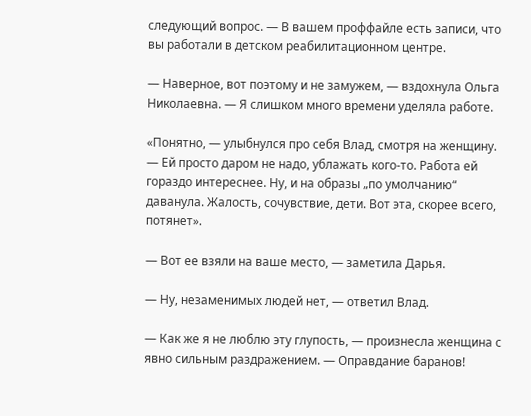следующий вопрос. — В вашем проффайле есть записи, что вы работали в детском реабилитационном центре.

— Наверное, вот поэтому и не замужем, — вздохнула Ольга Николаевна. — Я слишком много времени уделяла работе.

«Понятно, — улыбнулся про себя Влад, смотря на женщину. — Ей просто даром не надо, ублажать кого-то. Работа ей гораздо интереснее. Ну, и на образы „по умолчанию“ даванула. Жалость, сочувствие, дети. Вот эта, скорее всего, потянет».

— Вот ее взяли на ваше место, — заметила Дарья.

— Ну, незаменимых людей нет, — ответил Влад.

— Как же я не люблю эту глупость, — произнесла женщина с явно сильным раздражением. — Оправдание баранов!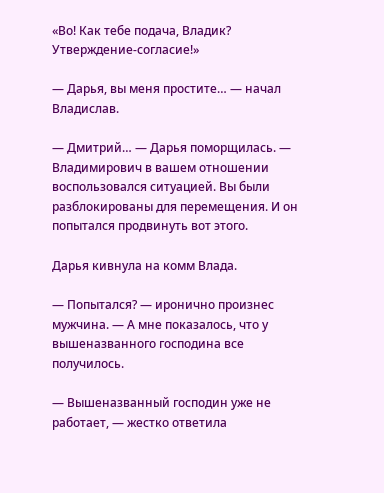«Во! Как тебе подача, Владик? Утверждение-согласие!»

— Дарья, вы меня простите… — начал Владислав.

— Дмитрий… — Дарья поморщилась. — Владимирович в вашем отношении воспользовался ситуацией. Вы были разблокированы для перемещения. И он попытался продвинуть вот этого.

Дарья кивнула на комм Влада.

— Попытался? — иронично произнес мужчина. — А мне показалось, что у вышеназванного господина все получилось.

— Вышеназванный господин уже не работает, — жестко ответила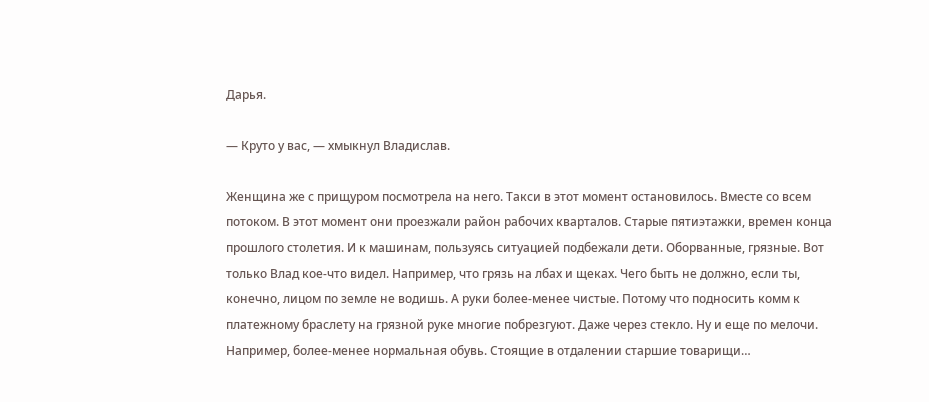Дарья.

— Круто у вас, — хмыкнул Владислав.

Женщина же с прищуром посмотрела на него. Такси в этот момент остановилось. Вместе со всем потоком. В этот момент они проезжали район рабочих кварталов. Старые пятиэтажки, времен конца прошлого столетия. И к машинам, пользуясь ситуацией подбежали дети. Оборванные, грязные. Вот только Влад кое-что видел. Например, что грязь на лбах и щеках. Чего быть не должно, если ты, конечно, лицом по земле не водишь. А руки более-менее чистые. Потому что подносить комм к платежному браслету на грязной руке многие побрезгуют. Даже через стекло. Ну и еще по мелочи. Например, более-менее нормальная обувь. Стоящие в отдалении старшие товарищи…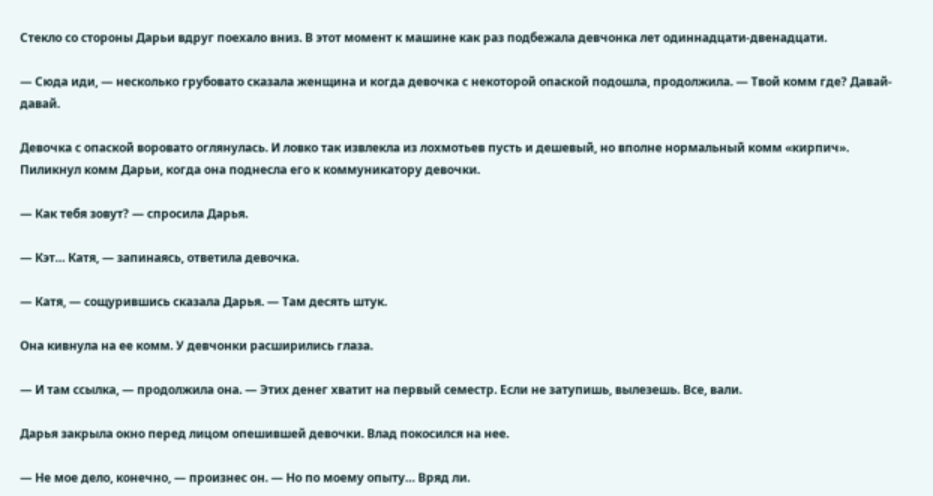Стекло со стороны Дарьи вдруг поехало вниз. В этот момент к машине как раз подбежала девчонка лет одиннадцати-двенадцати.

— Сюда иди, — несколько грубовато сказала женщина и когда девочка с некоторой опаской подошла, продолжила. — Твой комм где? Давай-давай.

Девочка с опаской воровато оглянулась. И ловко так извлекла из лохмотьев пусть и дешевый, но вполне нормальный комм «кирпич». Пиликнул комм Дарьи, когда она поднесла его к коммуникатору девочки.

— Как тебя зовут? — спросила Дарья.

— Кэт… Катя, — запинаясь, ответила девочка.

— Катя, — сощурившись сказала Дарья. — Там десять штук.

Она кивнула на ее комм. У девчонки расширились глаза.

— И там ссылка, — продолжила она. — Этих денег хватит на первый семестр. Если не затупишь, вылезешь. Все, вали.

Дарья закрыла окно перед лицом опешившей девочки. Влад покосился на нее.

— Не мое дело, конечно, — произнес он. — Но по моему опыту… Вряд ли.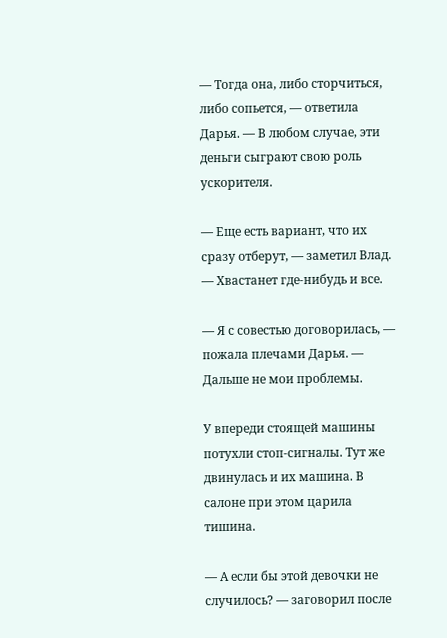— Тогда она, либо сторчиться, либо сопьется, — ответила Дарья. — В любом случае, эти деньги сыграют свою роль ускорителя.

— Еще есть вариант, что их сразу отберут, — заметил Влад. — Хвастанет где-нибудь и все.

— Я с совестью договорилась, — пожала плечами Дарья. — Дальше не мои проблемы.

У впереди стоящей машины потухли стоп-сигналы. Тут же двинулась и их машина. В салоне при этом царила тишина.

— А если бы этой девочки не случилось? — заговорил после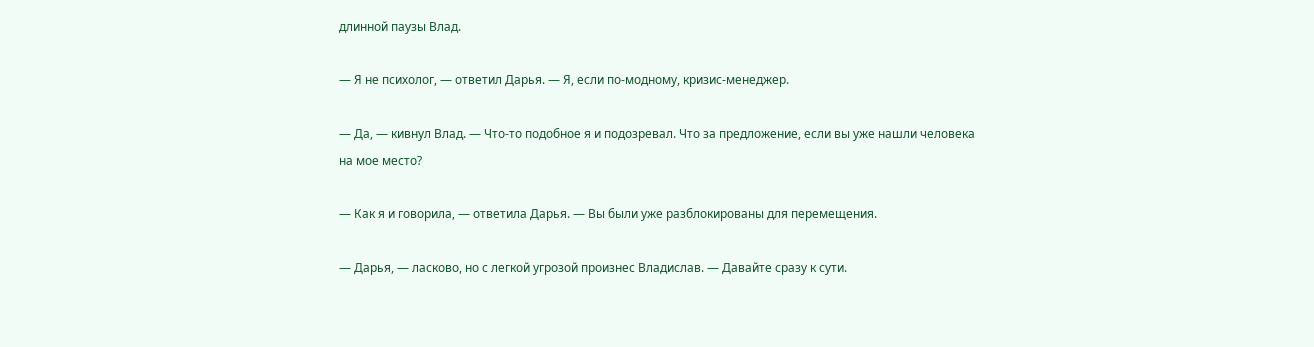длинной паузы Влад.

— Я не психолог, — ответил Дарья. — Я, если по-модному, кризис-менеджер.

— Да, — кивнул Влад. — Что-то подобное я и подозревал. Что за предложение, если вы уже нашли человека на мое место?

— Как я и говорила, — ответила Дарья. — Вы были уже разблокированы для перемещения.

— Дарья, — ласково, но с легкой угрозой произнес Владислав. — Давайте сразу к сути.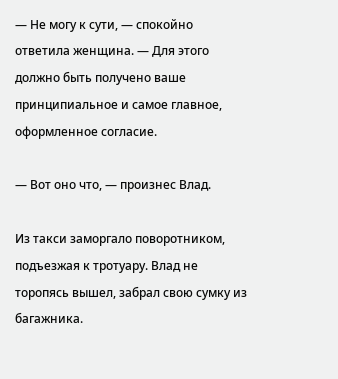— Не могу к сути, — спокойно ответила женщина. — Для этого должно быть получено ваше принципиальное и самое главное, оформленное согласие.

— Вот оно что, — произнес Влад.

Из такси заморгало поворотником, подъезжая к тротуару. Влад не торопясь вышел, забрал свою сумку из багажника.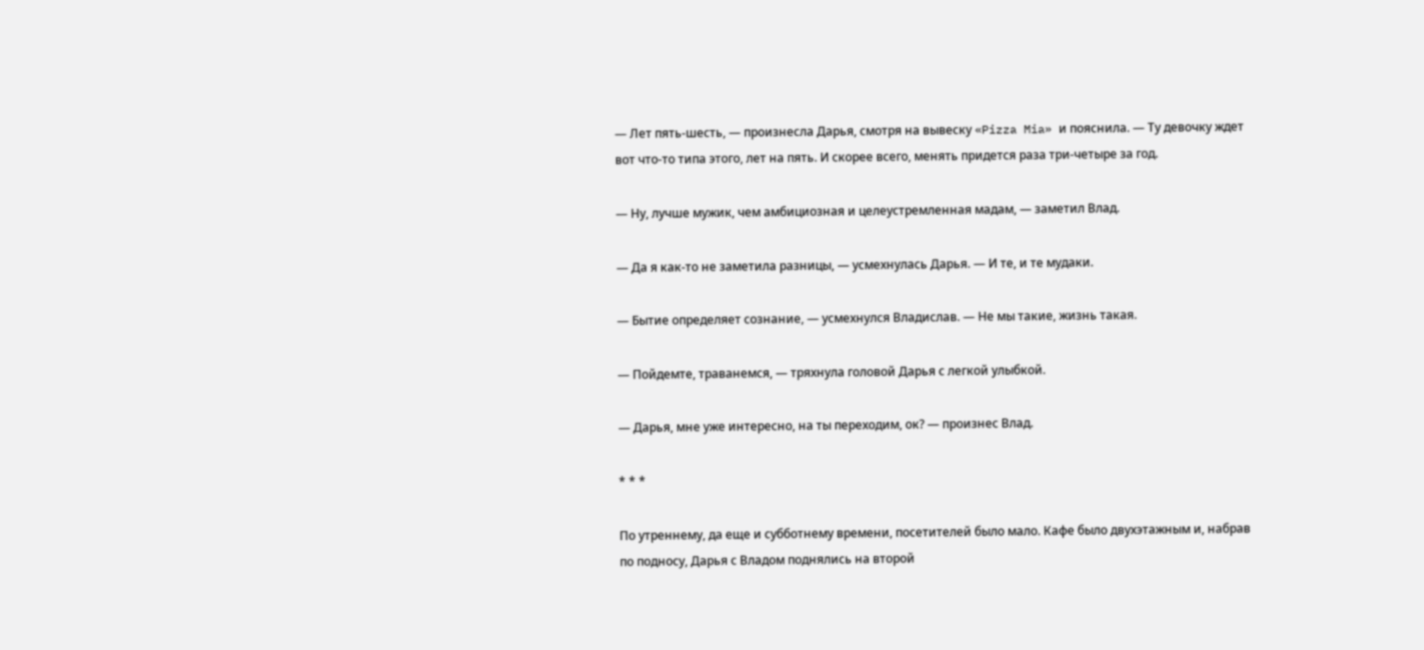— Лет пять-шесть, — произнесла Дарья, смотря на вывеску «Pizza Mia» и пояснила. — Ту девочку ждет вот что-то типа этого, лет на пять. И скорее всего, менять придется раза три-четыре за год.

— Ну, лучше мужик, чем амбициозная и целеустремленная мадам, — заметил Влад.

— Да я как-то не заметила разницы, — усмехнулась Дарья. — И те, и те мудаки.

— Бытие определяет сознание, — усмехнулся Владислав. — Не мы такие, жизнь такая.

— Пойдемте, траванемся, — тряхнула головой Дарья с легкой улыбкой.

— Дарья, мне уже интересно, на ты переходим, ок? — произнес Влад.

* * *

По утреннему, да еще и субботнему времени, посетителей было мало. Кафе было двухэтажным и, набрав по подносу, Дарья с Владом поднялись на второй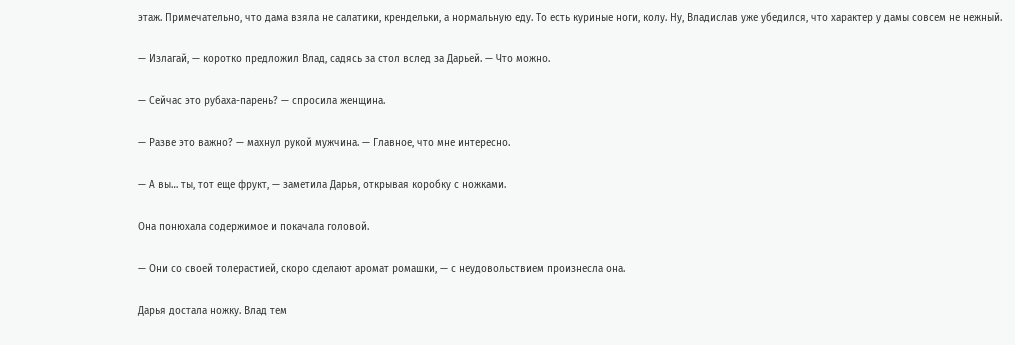этаж. Примечательно, что дама взяла не салатики, крендельки, а нормальную еду. То есть куриные ноги, колу. Ну, Владислав уже убедился, что характер у дамы совсем не нежный.

— Излагай, — коротко предложил Влад, садясь за стол вслед за Дарьей. — Что можно.

— Сейчас это рубаха-парень? — спросила женщина.

— Разве это важно? — махнул рукой мужчина. — Главное, что мне интересно.

— А вы… ты, тот еще фрукт, — заметила Дарья, открывая коробку с ножками.

Она понюхала содержимое и покачала головой.

— Они со своей толерастией, скоро сделают аромат ромашки, — с неудовольствием произнесла она.

Дарья достала ножку. Влад тем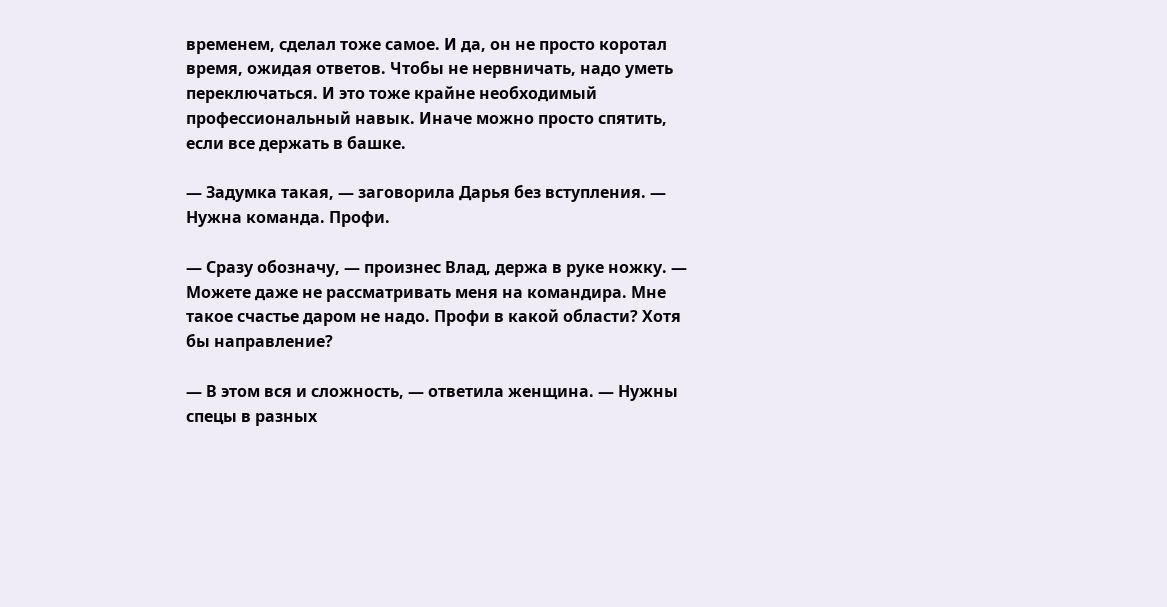временем, сделал тоже самое. И да, он не просто коротал время, ожидая ответов. Чтобы не нервничать, надо уметь переключаться. И это тоже крайне необходимый профессиональный навык. Иначе можно просто спятить, если все держать в башке.

— Задумка такая, — заговорила Дарья без вступления. — Нужна команда. Профи.

— Сразу обозначу, — произнес Влад, держа в руке ножку. — Можете даже не рассматривать меня на командира. Мне такое счастье даром не надо. Профи в какой области? Хотя бы направление?

— В этом вся и сложность, — ответила женщина. — Нужны спецы в разных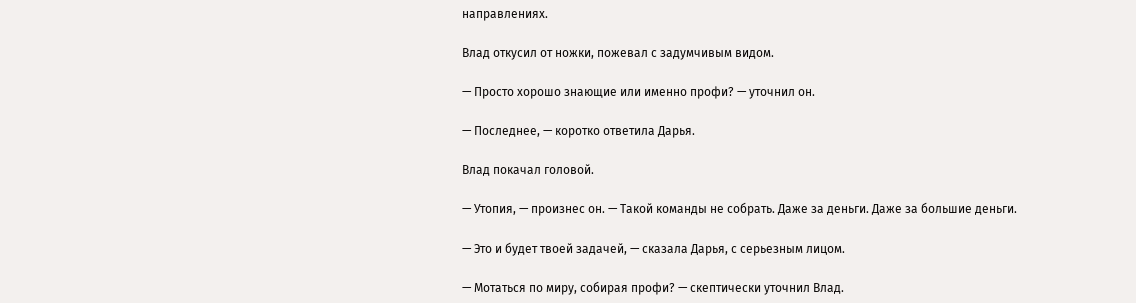направлениях.

Влад откусил от ножки, пожевал с задумчивым видом.

— Просто хорошо знающие или именно профи? — уточнил он.

— Последнее, — коротко ответила Дарья.

Влад покачал головой.

— Утопия, — произнес он. — Такой команды не собрать. Даже за деньги. Даже за большие деньги.

— Это и будет твоей задачей, — сказала Дарья, с серьезным лицом.

— Мотаться по миру, собирая профи? — скептически уточнил Влад.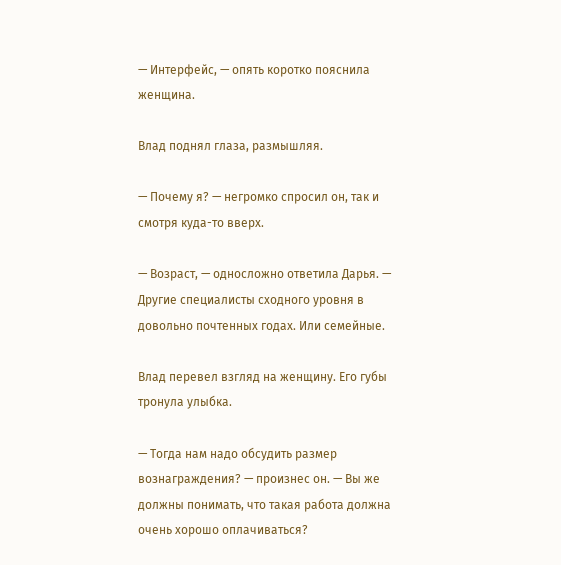— Интерфейс, — опять коротко пояснила женщина.

Влад поднял глаза, размышляя.

— Почему я? — негромко спросил он, так и смотря куда-то вверх.

— Возраст, — односложно ответила Дарья. — Другие специалисты сходного уровня в довольно почтенных годах. Или семейные.

Влад перевел взгляд на женщину. Его губы тронула улыбка.

— Тогда нам надо обсудить размер вознаграждения? — произнес он. — Вы же должны понимать, что такая работа должна очень хорошо оплачиваться?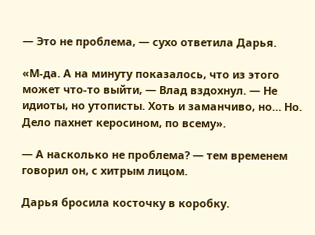— Это не проблема, — сухо ответила Дарья.

«М-да. А на минуту показалось, что из этого может что-то выйти, — Влад вздохнул. — Не идиоты, но утописты. Хоть и заманчиво, но… Но. Дело пахнет керосином, по всему».

— А насколько не проблема? — тем временем говорил он, с хитрым лицом.

Дарья бросила косточку в коробку.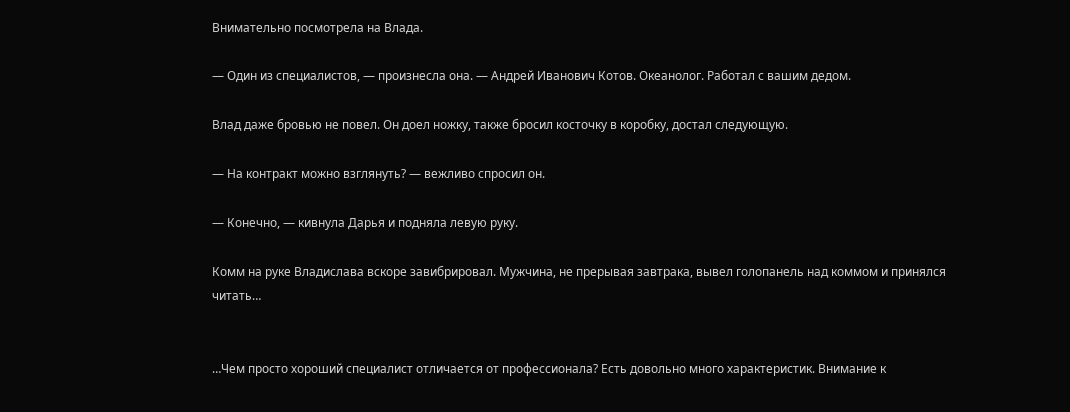Внимательно посмотрела на Влада.

— Один из специалистов, — произнесла она. — Андрей Иванович Котов. Океанолог. Работал с вашим дедом.

Влад даже бровью не повел. Он доел ножку, также бросил косточку в коробку, достал следующую.

— На контракт можно взглянуть? — вежливо спросил он.

— Конечно, — кивнула Дарья и подняла левую руку.

Комм на руке Владислава вскоре завибрировал. Мужчина, не прерывая завтрака, вывел голопанель над коммом и принялся читать…


…Чем просто хороший специалист отличается от профессионала? Есть довольно много характеристик. Внимание к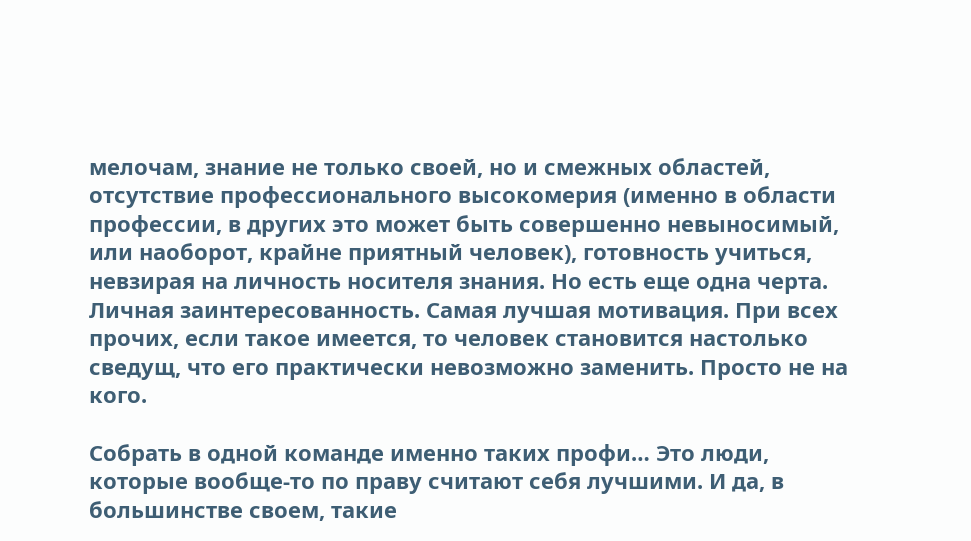мелочам, знание не только своей, но и смежных областей, отсутствие профессионального высокомерия (именно в области профессии, в других это может быть совершенно невыносимый, или наоборот, крайне приятный человек), готовность учиться, невзирая на личность носителя знания. Но есть еще одна черта. Личная заинтересованность. Самая лучшая мотивация. При всех прочих, если такое имеется, то человек становится настолько сведущ, что его практически невозможно заменить. Просто не на кого.

Собрать в одной команде именно таких профи… Это люди, которые вообще-то по праву считают себя лучшими. И да, в большинстве своем, такие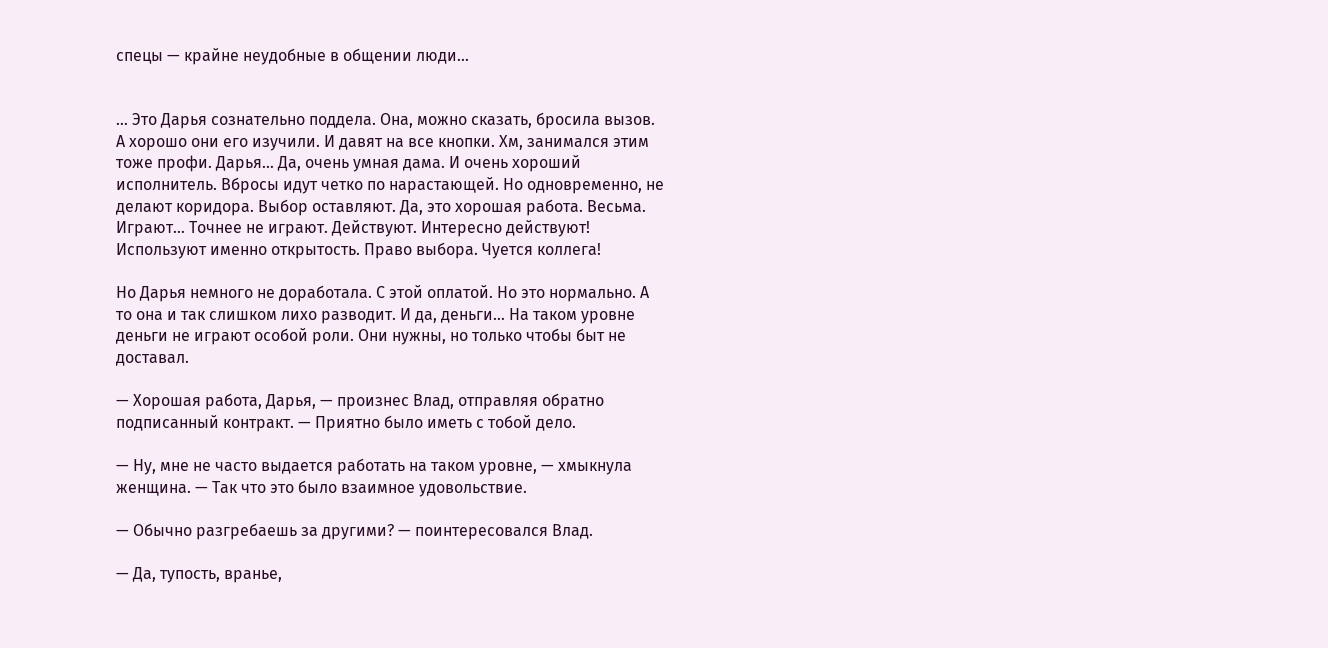спецы — крайне неудобные в общении люди…


… Это Дарья сознательно поддела. Она, можно сказать, бросила вызов. А хорошо они его изучили. И давят на все кнопки. Хм, занимался этим тоже профи. Дарья… Да, очень умная дама. И очень хороший исполнитель. Вбросы идут четко по нарастающей. Но одновременно, не делают коридора. Выбор оставляют. Да, это хорошая работа. Весьма. Играют… Точнее не играют. Действуют. Интересно действуют! Используют именно открытость. Право выбора. Чуется коллега!

Но Дарья немного не доработала. С этой оплатой. Но это нормально. А то она и так слишком лихо разводит. И да, деньги… На таком уровне деньги не играют особой роли. Они нужны, но только чтобы быт не доставал.

— Хорошая работа, Дарья, — произнес Влад, отправляя обратно подписанный контракт. — Приятно было иметь с тобой дело.

— Ну, мне не часто выдается работать на таком уровне, — хмыкнула женщина. — Так что это было взаимное удовольствие.

— Обычно разгребаешь за другими? — поинтересовался Влад.

— Да, тупость, вранье,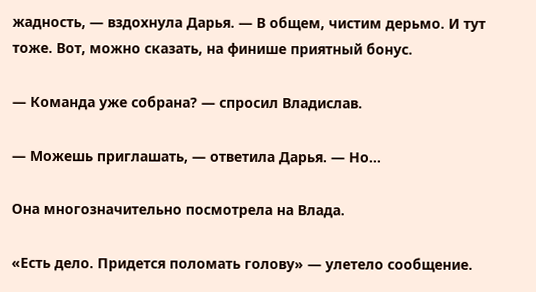жадность, — вздохнула Дарья. — В общем, чистим дерьмо. И тут тоже. Вот, можно сказать, на финише приятный бонус.

— Команда уже собрана? — спросил Владислав.

— Можешь приглашать, — ответила Дарья. — Но…

Она многозначительно посмотрела на Влада.

«Есть дело. Придется поломать голову» — улетело сообщение.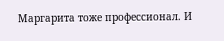Маргарита тоже профессионал. И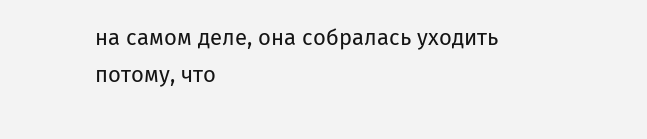на самом деле, она собралась уходить потому, что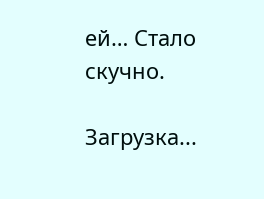ей… Стало скучно.

Загрузка...